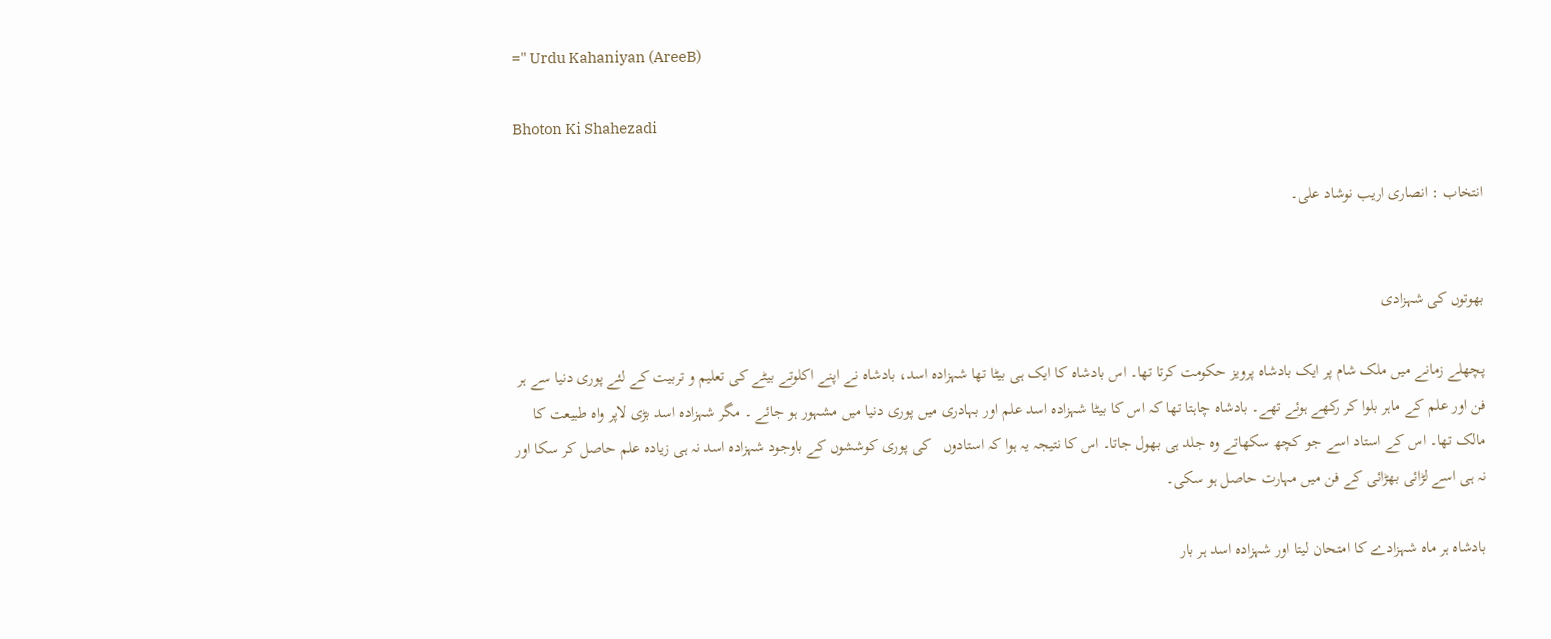=" Urdu Kahaniyan (AreeB)

Bhoton Ki Shahezadi

انتخاب : انصاری اریب نوشاد علی۔


بھوتوں کی شہزادی

پچھلے زمانے میں ملک شام پر ایک بادشاہ پرویز حکومت کرتا تھا۔ اس بادشاہ کا ایک ہی بیٹا تھا شہزادہ اسد، بادشاہ نے اپنے اکلوتے بیٹے کی تعلیم و تربیت کے لئے پوری دنیا سے ہر فن اور علم کے ماہر بلوا کر رکھے ہوئے تھے۔ بادشاہ چاہتا تھا کہ اس کا بیٹا شہزادہ اسد علم اور بہادری میں پوری دنیا میں مشہور ہو جائے ۔ مگر شہزادہ اسد بڑی لاپر واہ طبیعت کا مالک تھا۔ اس کے استاد اسے جو کچھ سکھاتے وہ جلد ہی بھول جاتا۔ اس کا نتیجہ یہ ہوا کہ استادوں   کی پوری کوششوں کے باوجود شہزادہ اسد نہ ہی زیادہ علم حاصل کر سکا اور نہ ہی اسے لڑائی بھڑائی کے فن میں مہارت حاصل ہو سکی۔

بادشاہ ہر ماہ شہزادے کا امتحان لیتا اور شہزادہ اسد ہر بار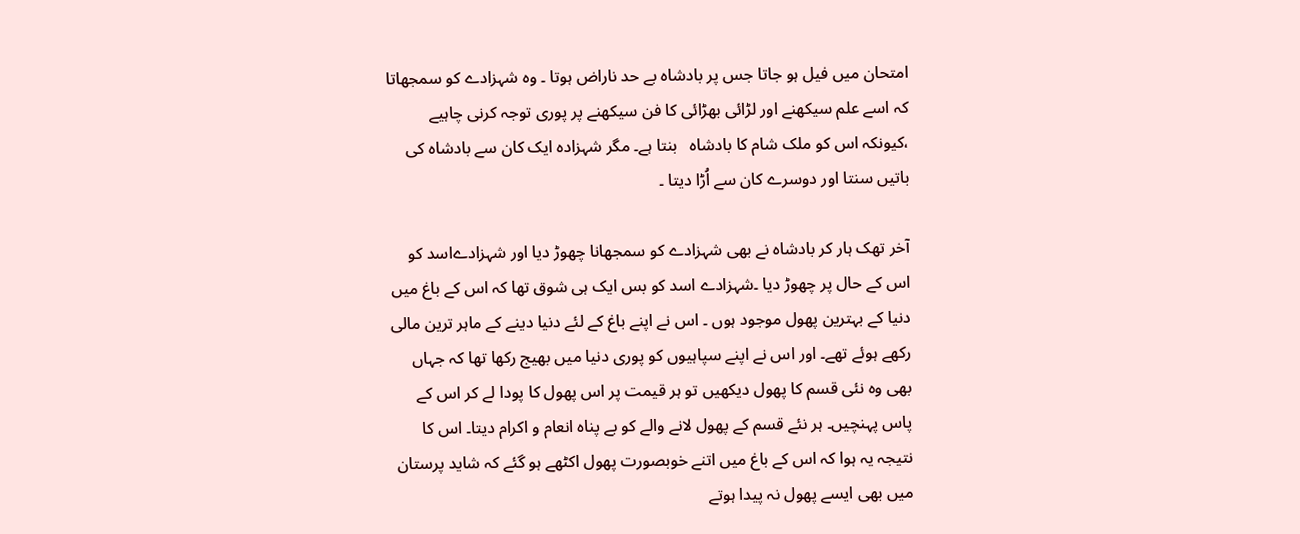امتحان میں فیل ہو جاتا جس پر بادشاہ بے حد ناراض ہوتا ۔ وہ شہزادے کو سمجھاتا کہ اسے علم سیکھنے اور لڑائی بھڑائی کا فن سیکھنے پر پوری توجہ کرنی چاہیے ،کیونکہ اس کو ملک شام کا بادشاہ   بنتا ہے۔ مگر شہزادہ ایک کان سے بادشاہ کی باتیں سنتا اور دوسرے کان سے اُڑا دیتا ۔

آخر تھک ہار کر بادشاہ نے بھی شہزادے کو سمجھانا چھوڑ دیا اور شہزادےاسد کو اس کے حال پر چھوڑ دیا ۔شہزادے اسد کو بس ایک ہی شوق تھا کہ اس کے باغ میں دنیا کے بہترین پھول موجود ہوں ۔ اس نے اپنے باغ کے لئے دنیا دینے کے ماہر ترین مالی رکھے ہوئے تھے۔ اور اس نے اپنے سپاہیوں کو پوری دنیا میں بھیج رکھا تھا کہ جہاں بھی وہ نئی قسم کا پھول دیکھیں تو ہر قیمت پر اس پھول کا پودا لے کر اس کے پاس پہنچیں۔ ہر نئے قسم کے پھول لانے والے کو بے پناہ انعام و اکرام دیتا۔ اس کا نتیجہ یہ ہوا کہ اس کے باغ میں اتنے خوبصورت پھول اکٹھے ہو گئے کہ شاید پرستان میں بھی ایسے پھول نہ پیدا ہوتے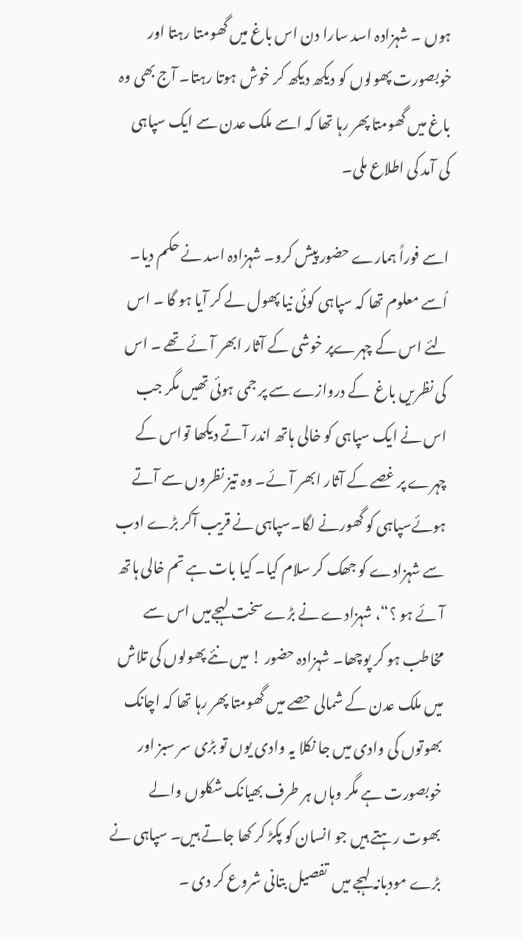ہوں ۔ شہزادہ اسد سارا دن اس باغ میں گھومتا رہتا اور خوبصورت پھولوں کو دیکھ دیکھ کر خوش ہوتا رہتا۔ آج بھی وہ باغ میں گھومتا پھر رہا تھا کہ اسے ملک عدن سے ایک سپاہی کی آمد کی اطلاع ملی۔

اسے فوراً ہمارے حضور پیش کرو۔ شہزادہ اسد نے حکم دیا۔ اُسے معلوم تھا کہ سپاہی کوئی نیا پھول لے کر آیا ہو گا ۔ اس لئے اس کے چہرےپر خوشی کے آثار ابھر آئے تھے ۔ اس کی نظریں باغ  کے دروازے سے پر جمی ہوئی تھیں مگر جب اس نے ایک سپاہی کو خالی ہاتھ اندر آتے دیکھا تواس کے چہرے پر غصے کے آثار ابھر آئے۔ وہ تیز نظروں سے آتے ہوئےسپاہی کو گھورنے لگا۔سپاہی نے قریب آکر بڑے ادب سے شہزادے کو جھک کر سلام کیا۔ کیا بات ہے تم خالی ہاتھ آئے ہو ؟“، شہزادے نے بڑے سخت لہجےمیں اس سے مخاطب ہو کر پوچھا۔ شہزادہ حضور ! میں نئے پھولوں کی تلاش میں ملک عدن کے شمالی حصے میں گھومتا پھر رہا تھا کہ اچانک بھوتوں کی وادی میں جا نکلا یہ وادی یوں تو بڑی سر سبز اور خوبصورت ہے مگر وہاں ہر طرف بھیانک شکلوں والے بھوت رہتے ہیں جو انسان کو پکڑ کر کھا جاتے ہیں۔ سپاہی نے بڑے مودبانہ لہجے میں  تفصیل بتانی شروع کر دی ۔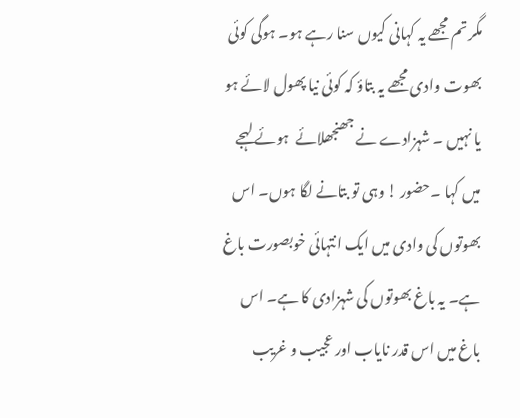مگر تم مجھے یہ کہانی کیوں سنا رہے ہو۔ ہوگی کوئی بھوت وادی مجھے یہ بتاؤ کہ کوئی نیا پھول لائے ہو یا نہیں ۔ شہزادے نے جھنجھلائے  ہوئے لہجے میں کہا ۔حضور ! وہی تو بتانے لگا ہوں۔ اس بھوتوں کی وادی میں ایک انتہائی خوبصورت باغ ہے۔ یہ باغ بھوتوں کی شہزادی کا ہے۔ اس باغ میں اس قدر نایاب اور عجیب و غریب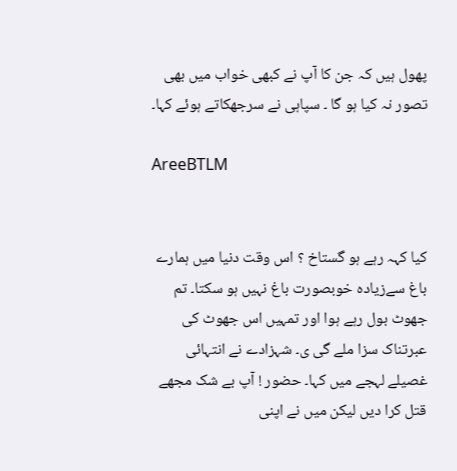پھول ہیں کہ جن کا آپ نے کبھی خواب میں بھی تصور نہ کیا ہو گا ۔ سپاہی نے سرجھکاتے ہوئے کہا۔

AreeBTLM


کیا کہہ رہے ہو گستاخ ؟ اس وقت دنیا میں ہمارے باغ سےزیادہ خوبصورت باغ نہیں ہو سکتا۔ تم جھوٹ بول رہے ہوا اور تمہیں اس جھوٹ کی عبرتناک سزا ملے گی ی۔ شہزادے نے انتہائی غصیلے لہجے میں کہا۔ حضور ! آپ بے شک مجھے قتل کرا دیں لیکن میں نے اپنی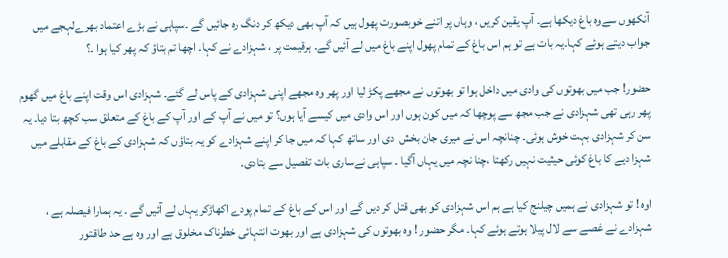آنکھوں سےوہ باغ دیکھا ہے۔ آپ یقین کریں ، وہاں پر اتنے خوبصورت پھول ہیں کہ آپ بھی دیکھ کر دنگ رہ جائیں گے ۔سپاہی نے بڑے اعتماد بھرےلہجے میں جواب دیتے ہوئے کہا۔یہ بات ہے تو ہم اس باغ کے تمام پھول اپنے باغ میں لے آئیں گے۔ ہرقیمت پر ، شہزادے نے کہا۔ اچھا تم بتاؤ کہ پھر کیا ہوا ۔؟

حضور! جب میں بھوتوں کی وادی میں داخل ہوا تو بھوتوں نے مجھے پکڑ لیا اور پھر وہ مجھے اپنی شہزادی کے پاس لے گئے۔ شہزادی اس وقت اپنے باغ میں گھوم پھر رہی تھی شہزادی نے جب مجھ سے پوچھا کہ میں کون ہوں اور اس وادی میں کیسے آیا ہوں؟ تو میں نے آپ کے اور آپ کے باغ کے متعلق سب کچھ بتا دیا۔ یہ سن کر شہزادی بہت خوش ہوئی۔ چنانچہ اس نے میری جان بخش  دی اور ساتھ کہا کہ میں جا کر اپنے شہزادے کو یہ بتاؤں کہ شہزادی کے باغ کے مقابلے میں شہزا دیے کا باغ کوئی حیثیت نہیں رکھتا ،چنا نچہ میں یہاں آگیا ۔ سپاہی نےساری بات تفصیل سے بتادی۔

اوہ ! تو شہزادی نے ہمیں چیلنج کیا ہے ہم اس شہزادی کو بھی قتل کر دیں گے اور اس کے باغ کے تمام پودے اکھاڑکر یہاں لے آئیں گے ۔ یہ ہمارا فیصلہ ہے ، شہزادے نے غصے سے لال پیلا ہوتے ہوئے کہا۔ مگر حضور ! وہ بھوتوں کی شہزادی ہے اور بھوت انتہائی خطرناک مخلوق ہے اور وہ ہے حد طاقتور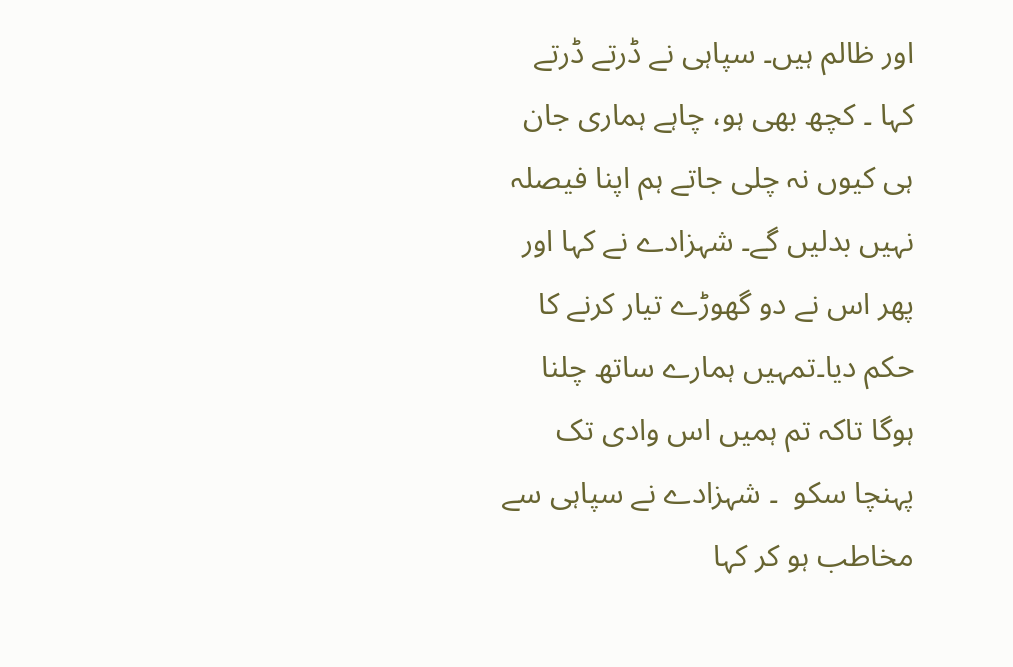اور ظالم ہیں۔ سپاہی نے ڈرتے ڈرتے کہا ۔ کچھ بھی ہو، چاہے ہماری جان ہی کیوں نہ چلی جاتے ہم اپنا فیصلہ نہیں بدلیں گے۔ شہزادے نے کہا اور پھر اس نے دو گھوڑے تیار کرنے کا حکم دیا۔تمہیں ہمارے ساتھ چلنا ہوگا تاکہ تم ہمیں اس وادی تک پہنچا سکو  ۔ شہزادے نے سپاہی سے مخاطب ہو کر کہا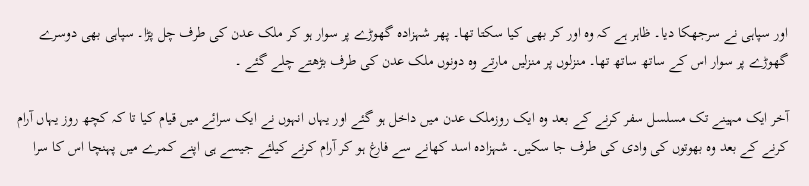اور سپاہی نے سرجھکا دیا۔ ظاہر ہے کہ وہ اور کر بھی کیا سکتا تھا۔ پھر شہزادہ گھوڑے پر سوار ہو کر ملک عدن کی طرف چل پڑا۔ سپاہی بھی دوسرے گھوڑے پر سوار اس کے ساتھ ساتھ تھا۔ منزلوں پر منزلیں مارتے وہ دونوں ملک عدن کی طرف بڑھتے چلے گئے ۔

آخر ایک مہینے تک مسلسل سفر کرنے کے بعد وہ ایک روزملک عدن میں داخل ہو گئے اور یہاں انہوں نے ایک سرائے میں قیام کیا تا کہ کچھ روز یہاں آرام کرنے کے بعد وہ بھوتوں کی وادی کی طرف جا سکیں۔ شہزادہ اسد کھانے سے فارغ ہو کر آرام کرنے کیلئے جیسے ہی اپنے کمرے میں پہنچا اس کا سرا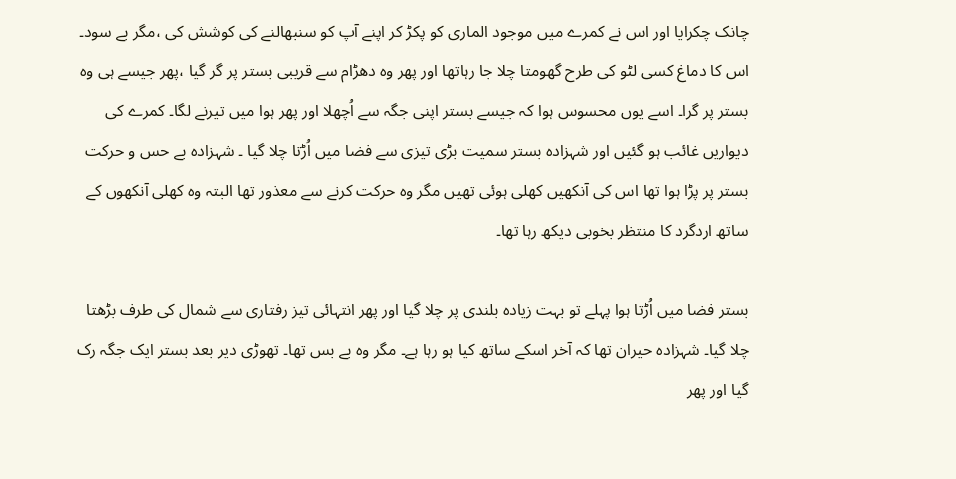چانک چکرایا اور اس نے کمرے میں موجود الماری کو پکڑ کر اپنے آپ کو سنبھالنے کی کوشش کی ،مگر بے سود۔ اس کا دماغ کسی لٹو کی طرح گھومتا چلا جا رہاتھا اور پھر وہ دھڑام سے قریبی بستر پر گر گیا ،پھر جیسے ہی وہ بستر پر گرا۔ اسے یوں محسوس ہوا کہ جیسے بستر اپنی جگہ سے اُچھلا اور پھر ہوا میں تیرنے لگا۔ کمرے کی دیواریں غائب ہو گئیں اور شہزادہ بستر سمیت بڑی تیزی سے فضا میں اُڑتا چلا گیا ۔ شہزادہ بے حس و حرکت بستر پر پڑا ہوا تھا اس کی آنکھیں کھلی ہوئی تھیں مگر وہ حرکت کرنے سے معذور تھا البتہ وہ کھلی آنکھوں کے ساتھ اردگرد کا منتظر بخوبی دیکھ رہا تھا۔

بستر فضا میں اُڑتا ہوا پہلے تو بہت زیادہ بلندی پر چلا گیا اور پھر انتہائی تیز رفتاری سے شمال کی طرف بڑھتا چلا گیا۔ شہزادہ حیران تھا کہ آخر اسکے ساتھ کیا ہو رہا ہے۔ مگر وہ بے بس تھا۔ تھوڑی دیر بعد بستر ایک جگہ رک گیا اور پھر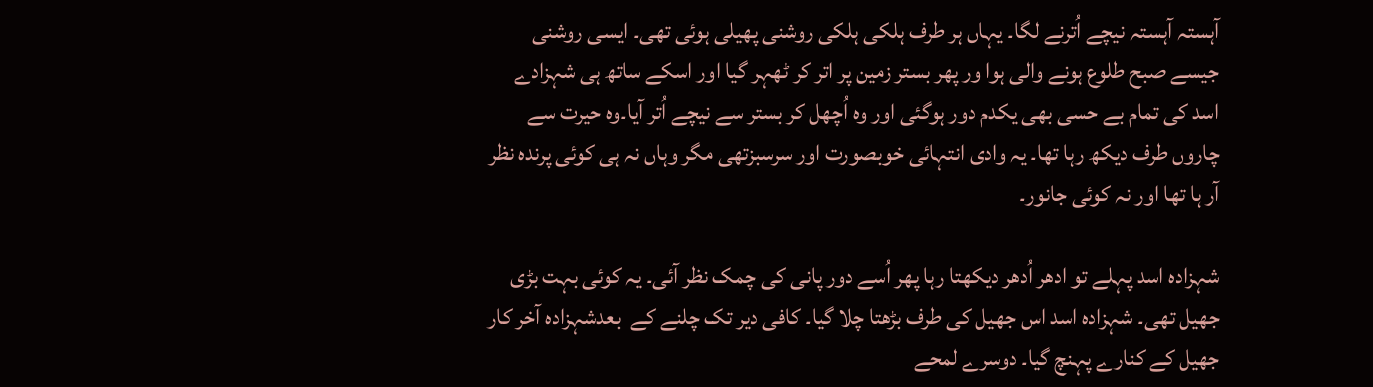آہستہ آہستہ نیچے اُترنے لگا۔ یہاں ہر طرف ہلکی ہلکی روشنی پھیلی ہوئی تھی۔ ایسی روشنی جیسے صبح طلوع ہونے والی ہوا ور پھر بستر زمین پر اتر کر ٹھہر گیا اور اسکے ساتھ ہی شہزادے اسد کی تمام بے حسی بھی یکدم دور ہوگئی اور وہ اُچھل کر بستر سے نیچے اُتر آیا۔وہ حیرت سے چاروں طرف دیکھ رہا تھا۔ یہ وادی انتہائی خوبصورت اور سرسبزتھی مگر وہاں نہ ہی کوئی پرندہ نظر آر ہا تھا اور نہ کوئی جانور۔

شہزادہ اسد پہلے تو ادھر اُدھر دیکھتا رہا پھر اُسے دور پانی کی چمک نظر آئی۔ یہ کوئی بہت بڑی جھیل تھی۔ شہزادہ اسد اس جھیل کی طرف بڑھتا چلا گیا۔ کافی دیر تک چلنے کے  بعدشہزادہ آخر کار جھیل کے کنارے پہنچ گیا۔ دوسرے لمحے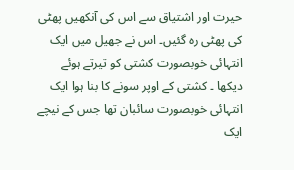حیرت اور اشتیاق سے اس کی آنکھیں پھٹی کی پھٹی رہ گئیں۔ اس نے جھیل میں ایک انتہائی خوبصورت کشتی کو تیرتے ہوئے دیکھا ۔ کشتی کے اوپر سونے کا بنا ہوا ایک انتہائی خوبصورت سائبان تھا جس کے نیچے ایک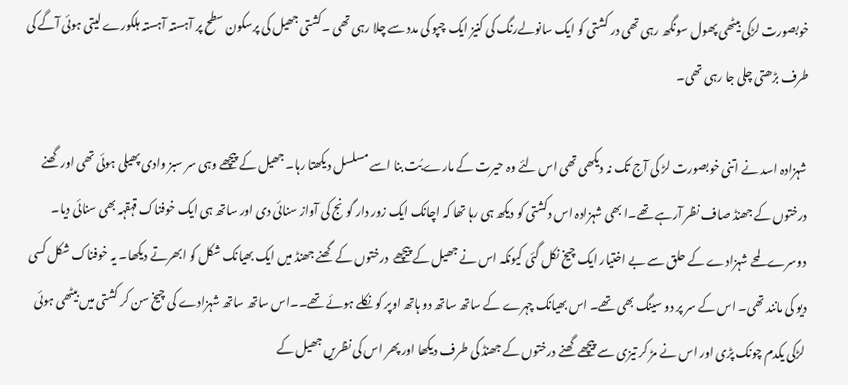خوبصورت لڑکی بیٹھی پھول سونگھ رہی تھی در کشتی کو ایک سانولےرنگ کی کنیز ایک چپو کی مدد سے چلا رہی تھی ۔کشتی جھیل کی پرسکون سطح پر آہستہ آہستہ ہلکورے لیتی ہوئی آگے کی طرف بڑھتی چلی جا رہی تھی۔

شہزادہ اسد نے اتنی خوبصورت لڑ کی آج تک نہ دیکھی تھی اس لئے وہ حیرت کے مارے بُت بنا اسے مسلسل دیکھتا رہا۔ جھیل کے پیچھے وہی سر سبز وادی پھیلی ہوئی تھی اور گھنے درختوں کے جھنڈ صاف نظر آرہے تھے۔ا بھی شہزادہ اس دکشتی کو دیکھ ہی رہا تھا کہ اچانک ایک زور دار گونج کی آواز سنائی دی اور ساتھ ہی ایک خوفناک قہقہہ بھی سنائی دیا۔ دوسرے لمحے شہزادے کے حلق سے بے اختیار ایک چیخ نکل گئی کیونکہ اس نے جھیل کے پیچھے  درختوں کے گھنے جھنڈ میں ایک بھیانک شکل کو ابھرتے دیکھا۔ یہ خوفناک شکل کسی دیو کی مانند تھی۔ اس کے سر پر دو سینگ بھی تھے۔ اس بھیانک چہرے کے ساتھ ساتھ دو ہاتھ اوپر کو نکلے ہوئے تھے۔۔اس ساتھ ساتھ شہزادے کی چیخ سن کر کشتی میں بیٹھی ہوئی لڑکی یکدم چونک پڑی اور اس نے مڑ کر تیزی سے پیچھے گھنے درختوں کے جھنڈ کی طرف دیکھا اور پھر اس کی نظریں جھیل کے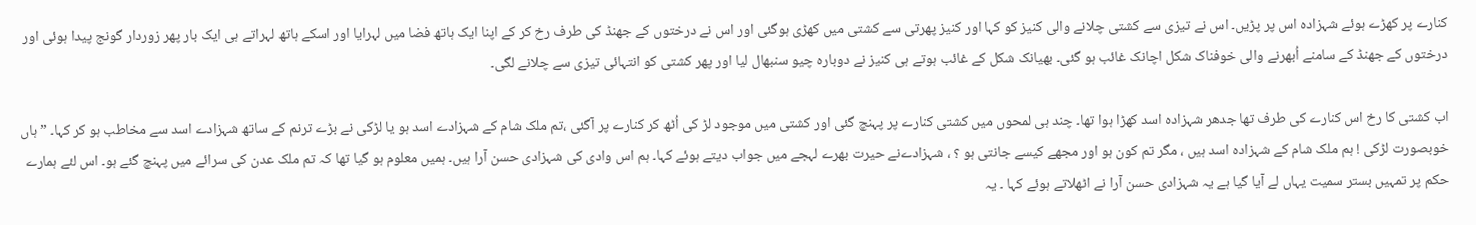کنارے پر کھڑے ہوئے شہزادہ اس پر پڑیں۔ اس نے تیزی سے کشتی چلانے والی کنیز کو کہا اور کنیز پھرتی سے کشتی میں کھڑی ہوگئی اور اس نے درختوں کے جھنڈ کی طرف رخ کر کے اپنا ایک ہاتھ فضا میں لہرایا اور اسکے ہاتھ لہراتے ہی ایک بار پھر زوردار گونج پیدا ہوئی اور درختوں کے جھنڈ کے سامنے اُبھرنے والی خوفناک شکل اچانک غائب ہو گئی۔ بھیانک شکل کے غائب ہوتے ہی کنیز نے دوبارہ چیو سنبھال لیا اور پھر کشتی کو انتہائی تیزی سے چلانے لگی۔

اب کشتی کا رخ اس کنارے کی طرف تھا جدھر شہزادہ اسد کھڑا ہوا تھا۔ چند ہی لمحوں میں کشتی کنارے پر پہنچ گئی اور کشتی میں موجود لڑ کی اُٹھ کر کنارے پر آگئی ،تم ملک شام کے شہزادے اسد ہو یا لڑکی نے بڑے ترنم کے ساتھ شہزادے اسد سے مخاطب ہو کر کہا۔ ” ہاں خوبصورت لڑکی ! ہم ملک شام کے شہزادہ اسد ہیں ، مگر تم کون ہو اور مجھے کیسے جانتی ہو ؟ ، شہزادےنے حیرت بھرے لہجے میں جواب دیتے ہوئے کہا۔ ہم اس وادی کی شہزادی حسن آرا ہیں۔ ہمیں معلوم ہو گیا تھا کہ تم ملک عدن کی سرائے میں پہنچ گئے ہو۔ اس لئے ہمارے حکم پر تمہیں بستر سمیت یہاں لے آیا گیا ہے یہ شہزادی حسن آرا نے اٹھلاتے ہوئے کہا ۔ یہ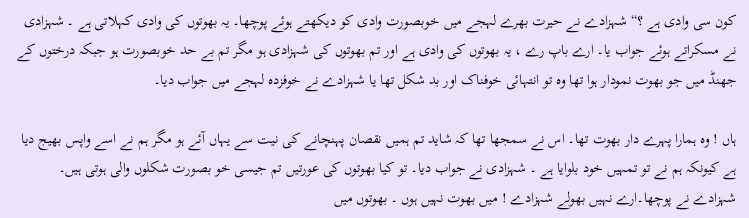کون سی وادی ہے ؟“ شہزادے نے حیرت بھرے لہجے میں خوبصورت وادی کو دیکھتے ہوئے پوچھا۔ یہ بھوتوں کی وادی کہلاتی ہے ۔ شہزادی نے مسکراتے ہوئے جواب یا۔ ارے باپ رے ، یہ بھوتوں کی وادی ہے اور تم بھوتوں کی شہزادی ہو مگر تم بے حد خوبصورت ہو جبکہ درختوں کے جھنڈ میں جو بھوت نمودار ہوا تھا وہ تو انتہائی خوفناک اور بد شکل تھا یا شہزادے نے خوفزدہ لہجے میں جواب دیا۔

ہاں ! وہ ہمارا پہرے دار بھوت تھا۔ اس نے سمجھا تھا کہ شاید تم ہمیں نقصان پہنچانے کی نیت سے یہاں آئے ہو مگر ہم نے اسے واپس بھیج دیا ہے کیونکہ ہم نے تو تمہیں خود بلوایا ہے ۔ شہزادی نے جواب دیا۔ تو کیا بھوتوں کی عورتیں تم جیسی خو بصورت شکلوں والی ہوتی ہیں۔ شہزادے نے پوچھا۔ارے نہیں بھولے شہزادے ! میں بھوت نہیں ہوں ۔ بھوتوں میں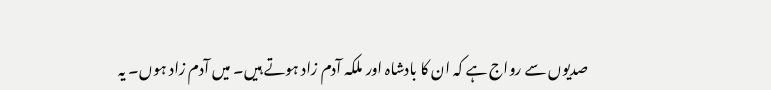صدیوں سے رواج ہے کہ ان کا بادشاہ اور ملکہ آدم زاد ہوتے ہیں۔ میں آدم زاد ہوں۔ یہ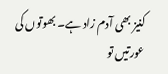کنیز بھی آدم زاد ہے۔ بھوتوں کی عورتیں تو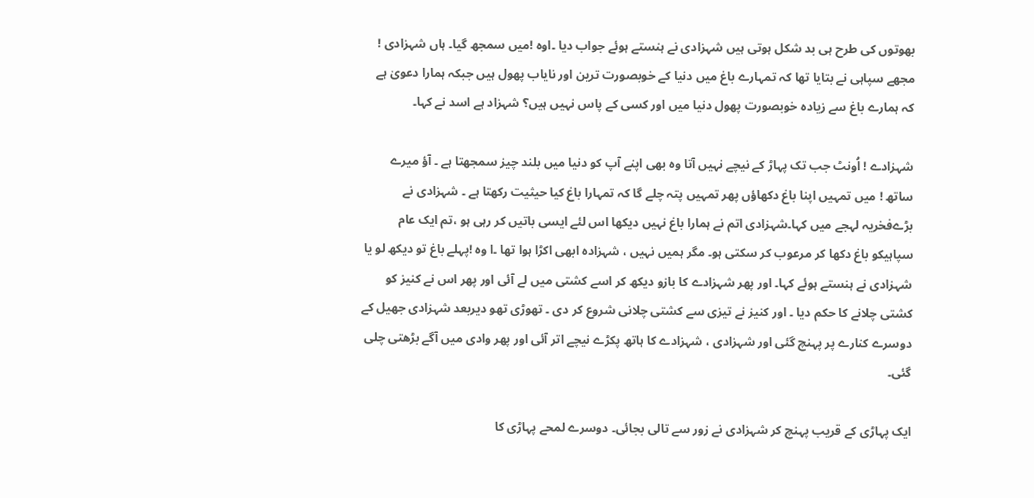بھوتوں کی طرح ہی بد شکل ہوتی ہیں شہزادی نے ہنستے ہوئے جواب دیا ۔اوہ !میں سمجھ گیا۔ ہاں شہزادی ! مجھے سپاہی نے بتایا تھا کہ تمہارے باغ میں دنیا کے خوبصورت ترین اور نایاب پھول ہیں جبکہ ہمارا دعویٰ ہے کہ ہمارے باغ سے زیادہ خوبصورت پھول دنیا میں اور کسی کے پاس نہیں ہیں؟ شہزاد ہے اسد نے کہا۔

شہزادے ! اُونٹ جب تک پہاڑ کے نیچے نہیں آتا وہ بھی اپنے آپ کو دنیا میں بلند چیز سمجھتا ہے ۔ آؤ میرے ساتھ ! میں تمہیں اپنا باغ دکھاؤں پھر تمہیں پتہ چلے گا کہ تمہارا باغ کیا حیثیت رکھتا ہے ۔ شہزادی نے بڑےفخریہ لہجے میں کہا۔شہزادی اتم نے ہمارا باغ نہیں دیکھا اس لئے ایسی باتیں کر رہی ہو ،تم ایک عام سپاہیکو باغ دکھا کر مرعوب کر سکتی ہو۔ مگر ہمیں نہیں ، شہزادہ ابھی اکڑا ہوا تھا ۔ا وہ !پہلے باغ تو دیکھ لو یا شہزادی نے ہنستے ہوئے کہا۔ اور پھر شہزادے کا بازو دیکھ کر اسے کشتی میں لے آئی اور پھر اس نے کنیز کو کشتی چلانے کا حکم دیا ۔ اور کنیز نے تیزی سے کشتی چلانی شروع کر دی ۔ تھوڑی تھو دیربعد شہزادی جھیل کے دوسرے کنارے پر پہنچ گئی اور شہزادی ، شہزادے کا ہاتھ پکڑے نیچے اتر آئی اور پھر وادی میں آگے بڑھتی چلی گئی۔

ایک پہاڑی کے قریب پہنچ کر شہزادی نے زور سے تالی بجائی۔ دوسرے لمحے پہاڑی کا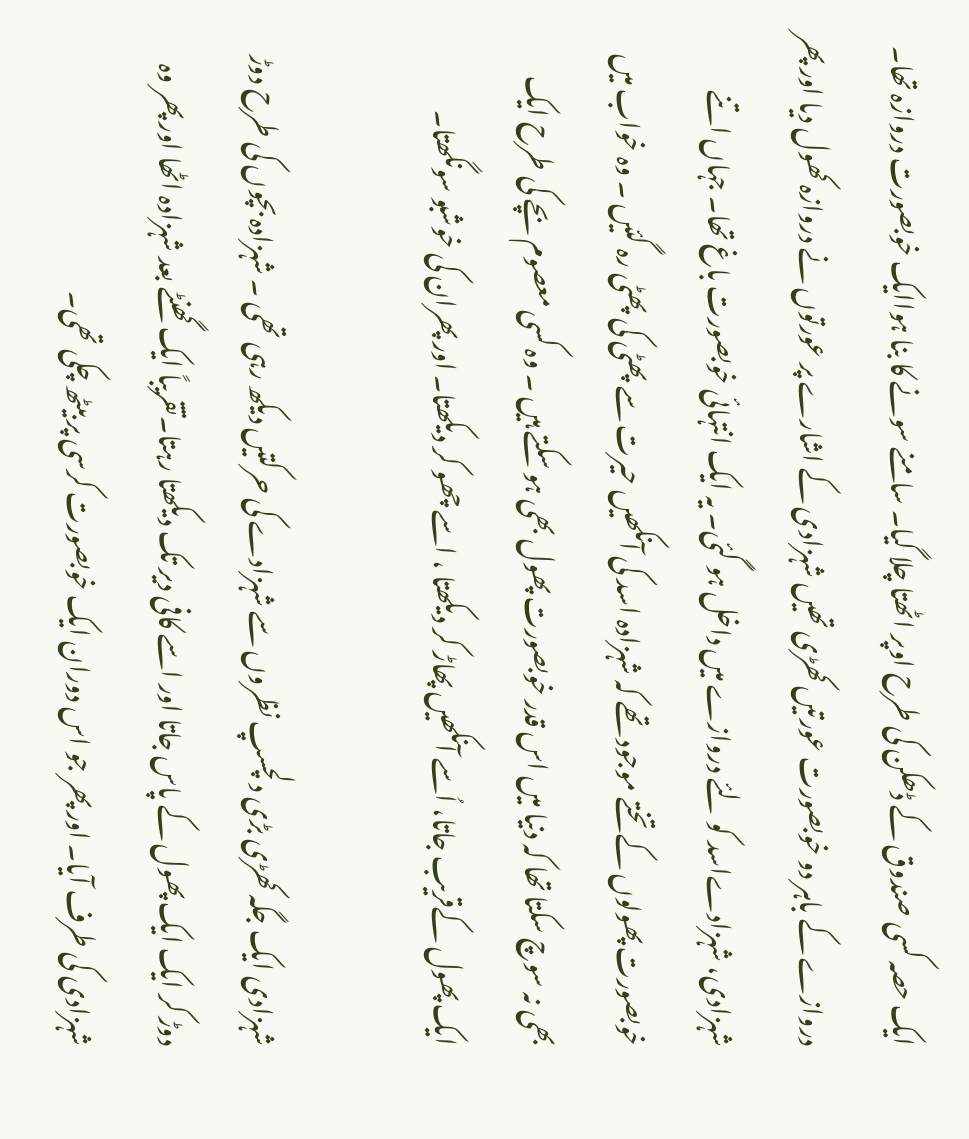ایک حصہ کسی صندوق کے ڈھکن کی طرح اوپر اٹھتا چلا گیا۔ سامنے سونے کا بنا ہواایک خوبصورت دروازہ تھا۔ دروازے کے باہر دو خوبصورت عورتیں کھڑی تھیں شہزادی کے اشارے پر عورتوں نے دروازہ کھول دیا اور پھر شہزادی، شہزادےاسد کو لئے دروازے میں داخل ہو گئی۔ یہ ایک انتہائی خوبصورت باغ تھا۔ جہاں اتنے خوبصورت پھولوں کے تختے موجود تھے کہ شہزادہ اسد کی آنکھیں حیرت سے پھٹی کی پھٹی رہ گئیں ۔ وہ خواب میں بھی نہ سوچ سکتا تھا کہ دنیا میں اس قدر خوبصورت پھول بھی ہو سکتے ہیں ۔ وہ کسی معصوم بچے کی طرح ایک ایک پھول کےقریب جاتا، اُسے آنکھیں پھاڑ کر دیکھتا ، اسے چھو کر دیکھتا۔ اور پھران کی خوشبو سونگھتا۔

شہزادی ایک جگہ کھڑی بڑی دلچسپ نظروں سے شہزادے کی حرکتیں دیکھ رہی تھی ۔ شہزادہ بچوں کی طرح دوڑ دوڑ کر ایک ایک پھول کے پاس جاتا اور اسے کافی دیر تک دیکھتا رہتا۔تقریباً ایک گھنٹے بعد شہزادہ اٹھا اور پھر وہ شہزادی کی طرف آیا۔ اور پھر جو اس دوران ایک خوبصورت کرسی پر بیٹھ چکی تھی۔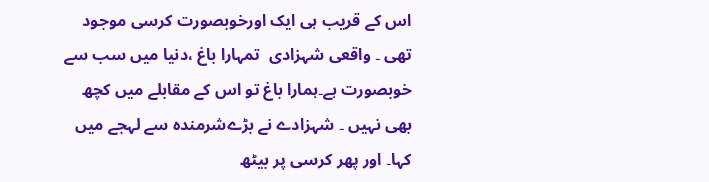اس کے قریب ہی ایک اورخوبصورت کرسی موجود تھی ۔ واقعی شہزادی  تمہارا باغ ،دنیا میں سب سے خوبصورت ہے۔ہمارا باغ تو اس کے مقابلے میں کچھ بھی نہیں ۔ شہزادے نے بڑےشرمندہ سے لہجے میں کہا۔ اور پھر کرسی پر بیٹھ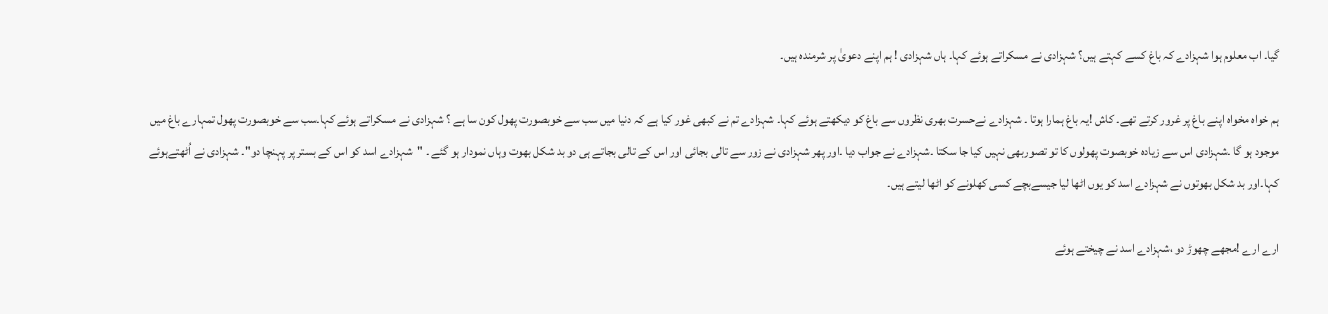گیا۔ اب معلوم ہوا شہزادے کہ باغ کسے کہتے ہیں؟ شہزادی نے مسکراتے ہوئے کہا۔ ہاں شہزادی ! ہم اپنے دعویٰ پر شرمندہ ہیں۔

ہم خواہ مخواہ اپنے باغ پر غرور کرتے تھے۔ کاش !یہ باغ ہمارا ہوتا ۔ شہزادے نےحسرت بھری نظروں سے باغ کو دیکھتے ہوئے کہا۔ شہزادے تم نے کبھی غور کیا ہے کہ دنیا میں سب سے خوبصورت پھول کون سا ہے ؟ شہزادی نے مسکراتے ہوئے کہا۔سب سے خوبصورت پھول تمہارے باغ میں موجود ہو گا ۔شہزادی اس سے زیادہ خوبصوت پھولوں کا تو تصوربھی نہیں کیا جا سکتا ۔شہزادے نے جواب دیا ۔اور پھر شہزادی نے زور سے تالی بجائی اور اس کے تالی بجاتے ہی دو بد شکل بھوت وہاں نمودار ہو گئے ۔ "شہزادے اسد کو اس کے بستر پر پہنچا دو"۔ شہزادی نے اُٹھتےہوئے کہا۔اور بد شکل بھوتوں نے شہزادے اسد کو یوں اٹھا لیا جیسےبچے کسی کھلونے کو اٹھا لیتے ہیں۔

ارے ارے !مجھے چھوڑ دو ،شہزادے اسد نے چیختے ہوئے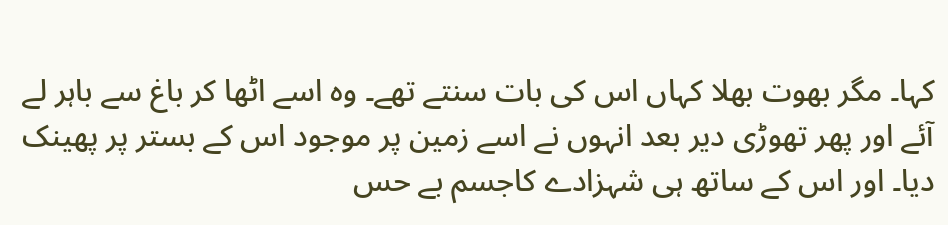کہا۔ مگر بھوت بھلا کہاں اس کی بات سنتے تھے۔ وہ اسے اٹھا کر باغ سے باہر لے آئے اور پھر تھوڑی دیر بعد انہوں نے اسے زمین پر موجود اس کے بستر پر پھینک دیا۔ اور اس کے ساتھ ہی شہزادے کاجسم بے حس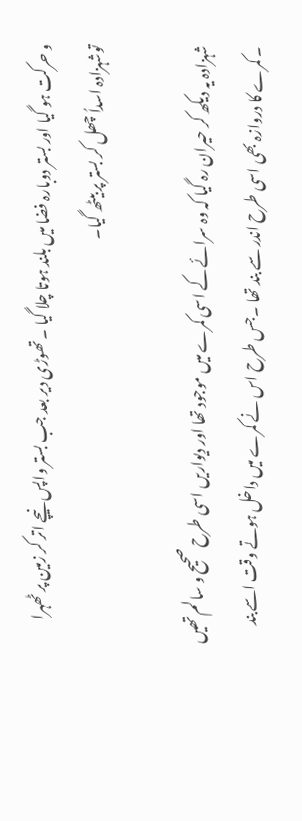و حرکت ہو گیا اور بستر دوبارہ فضا میں بلند ہوتا چلا گیا ۔ تھوڑی دیر بعد جب بستر واپس نیچے اتر کر زمین پر ٹھہرا توشہزادہ اسداُ چھل کر بستر پر بیٹھ گیا۔

شہزادہ یہ دیکھ کر حیران رہ گیا کہ وہ سرائے کے اسی کمرے میں موجود تھا اور دیواریں اسی طرح صحیح و سالم تھیں ۔ کمرے کا دروازہ بھی اسی طرح اندر سے بند تھا ۔جس طرح اس نے کمرے میں داخل ہوتے وقت اسےبند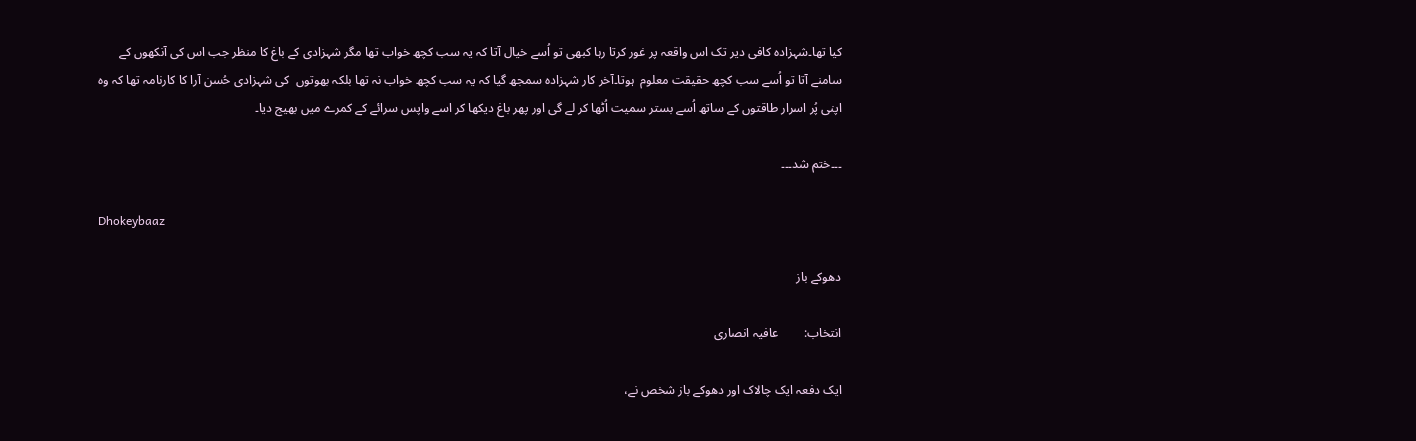کیا تھا۔شہزادہ کافی دیر تک اس واقعہ پر غور کرتا رہا کبھی تو اُسے خیال آتا کہ یہ سب کچھ خواب تھا مگر شہزادی کے باغ کا منظر جب اس کی آنکھوں کے سامنے آتا تو اُسے سب کچھ حقیقت معلوم  ہوتا۔آخر کار شہزادہ سمجھ گیا کہ یہ سب کچھ خواب نہ تھا بلکہ بھوتوں  کی شہزادی حُسن آرا کا کارنامہ تھا کہ وہ اپنی پُر اسرار طاقتوں کے ساتھ اُسے بستر سمیت اُٹھا کر لے گی اور پھر باغ دیکھا کر اسے واپس سرائے کے کمرے میں بھیج دیا۔

۔۔۔ختم شد۔۔۔

Dhokeybaaz

دھوکے باز

انتخاب:        عافیہ انصاری

ایک دفعہ ایک چالاک اور دھوکے باز شخص نے،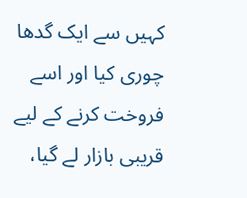کہیں سے ایک گدھا چوری کیا اور اسے فروخت کرنے کے لیے قریبی بازار لے گیا،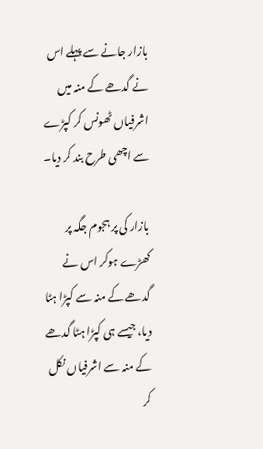بازار جانے سے پہلے اس نے گدھے کے منہ میں اشرفیاں ٹھونس کر کپڑے سے اچھی طرح بند کر دیا۔

بازار کی پر ہجوم جگہ پر کھڑے ہوکر اس نے گدھے کے منہ سے کپڑا ہٹا دیا، جیسے ہی کپڑا ہٹا گدھے کے منہ سے اشرفیاں نکل کر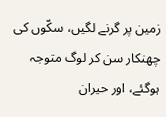زمین پر گرنے لگیں، سکّوں کی چھنکار سن کر لوگ متوجہ ہوگئے، اور حیران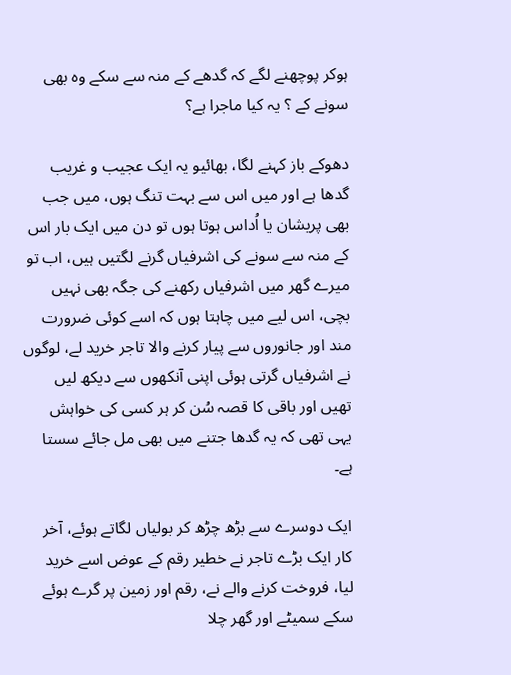ہوکر پوچھنے لگے کہ گدھے کے منہ سے سکے وہ بھی سونے کے ؟ یہ کیا ماجرا ہے؟

دھوکے باز کہنے لگا، بھائیو یہ ایک عجیب و غریب گدھا ہے اور میں اس سے بہت تنگ ہوں، میں جب بھی پریشان یا اُداس ہوتا ہوں تو دن میں ایک بار اس کے منہ سے سونے کی اشرفیاں گرنے لگتیں ہیں، اب تو میرے گھر میں اشرفیاں رکھنے کی جگہ بھی نہیں بچی، اس لیے میں چاہتا ہوں کہ اسے کوئی ضرورت مند اور جانوروں سے پیار کرنے والا تاجر خرید لے، لوگوں نے اشرفیاں گرتی ہوئی اپنی آنکھوں سے دیکھ لیں تھیں اور باقی کا قصہ سُن کر ہر کسی کی خواہش یہی تھی کہ یہ گدھا جتنے میں بھی مل جائے سستا ہے۔

ایک دوسرے سے بڑھ چڑھ کر بولیاں لگاتے ہوئے، آخر کار ایک بڑے تاجر نے خطیر رقم کے عوض اسے خرید لیا، فروخت کرنے والے نے، رقم اور زمین پر گرے ہوئے سکے سمیٹے اور گھر چلا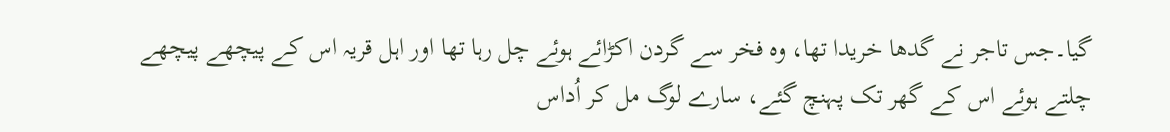گیا۔جس تاجر نے گدھا خریدا تھا، وہ فخر سے گردن اکڑائے ہوئے چل رہا تھا اور اہل قریہ اس کے پیچھے پیچھے چلتے ہوئے اس کے گھر تک پہنچ گئے، سارے لوگ مل کر اُداس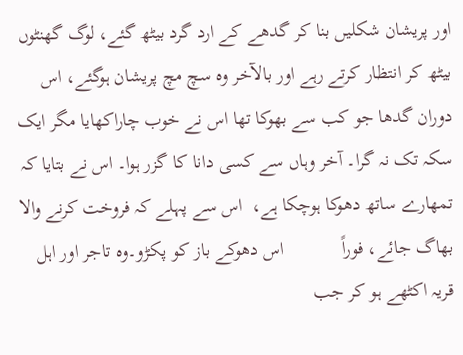اور پریشان شکلیں بنا کر گدھے کے ارد گرد بیٹھ گئے، لوگ گھنٹوں بیٹھ کر انتظار کرتے رہے اور بالآخر وہ سچ مچ پریشان ہوگئے، اس دوران گدھا جو کب سے بھوکا تھا اس نے خوب چاراکھایا مگر ایک سکہ تک نہ گرا۔ آخر وہاں سے کسی دانا کا گزر ہوا۔ اس نے بتایا کہ تمھارے ساتھ دھوکا ہوچکا ہے،  اس سے پہلے کہ فروخت کرنے والا بھاگ جائے، فوراً            اس دھوکے باز کو پکڑو۔وہ تاجر اور اہل قریہ اکٹھے ہو کر جب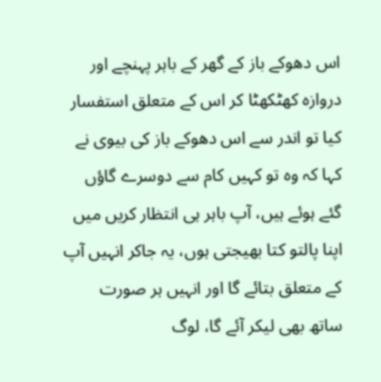اس دھوکے باز کے گھر کے باہر پہنچے اور دروازہ کھٹکھٹا کر اس کے متعلق استفسار کیا تو اندر سے اس دھوکے باز کی بیوی نے کہا کہ وہ تو کہیں کام سے دوسرے گاؤں گئے ہوئے ہیں، آپ باہر ہی انتظار کریں میں اپنا پالتو کتا بھیجتی ہوں، یہ جاکر انہیں آپ کے متعلق بتائے گا اور انہیں ہر صورت ساتھ بھی لیکر آئے گا، لوگ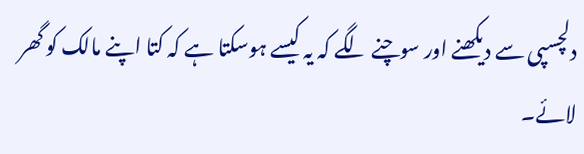دلچسپی سے دیکھنے اور سوچنے لگے کہ یہ کیسے ہوسکتا ہے کہ کتا اپنے مالک کو گھر لائے۔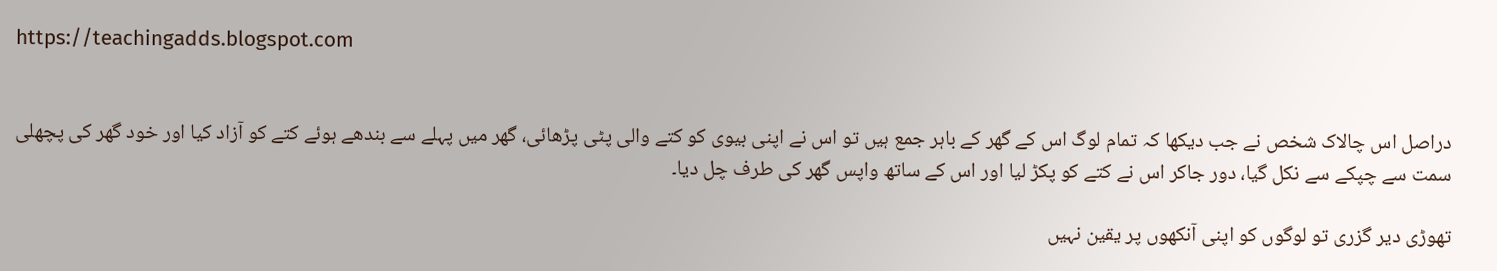https://teachingadds.blogspot.com


دراصل اس چالاک شخص نے جب دیکھا کہ تمام لوگ اس کے گھر کے باہر جمع ہیں تو اس نے اپنی بیوی کو کتے والی پٹی پڑھائی، گھر میں پہلے سے بندھے ہوئے کتے کو آزاد کیا اور خود گھر کی پچھلی سمت سے چپکے سے نکل گیا، دور جاکر اس نے کتے کو پکڑ لیا اور اس کے ساتھ واپس گھر کی طرف چل دیا۔

تھوڑی دیر گزری تو لوگوں کو اپنی آنکھوں پر یقین نہیں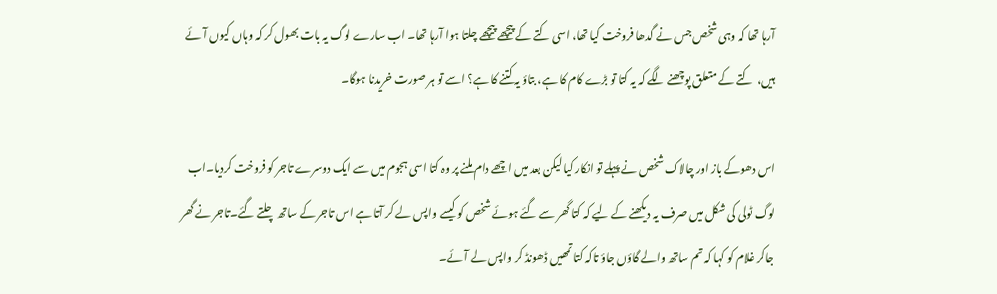آرہا تھا کہ وہی شخص جس نے گدھا فروخت کیا تھا، اسی کتے کے پیچھے پیچھے چلتا ہوا آرہا تھا۔ اب سارے لوگ یہ بات بھول کر کہ وہاں کیوں آئے ہیں،  کتے کے متعلق پوچھنے لگے کہ یہ کتا تو بڑے کام کا ہے، بتاؤ یہ کتنے کا ہے؟ اسے تو ہر صورت خریدنا ہوگا۔

اس دھوکے باز اور چالاک شخص نے پہلے تو انکار کیا لیکن بعد میں اچھے دام ملنے پر وہ کتا اسی ہجوم میں سے ایک دوسرے تاجر کو فروخت کردیا۔اب لوگ ٹولی کی شکل میں صرف یہ دیکھنے کے لیے کہ کتا گھر سے گئے ہوئے شخص کو کیسے واپس لے کر آتا ہے اس تاجر کے ساتھ چلتے گئے۔تاجر نے گھر جاکر غلام کو کہا کہ تم ساتھ والے گاؤں جاؤ تاکہ کتا تمھیں ڈھونڈ کر واپس لے آئے۔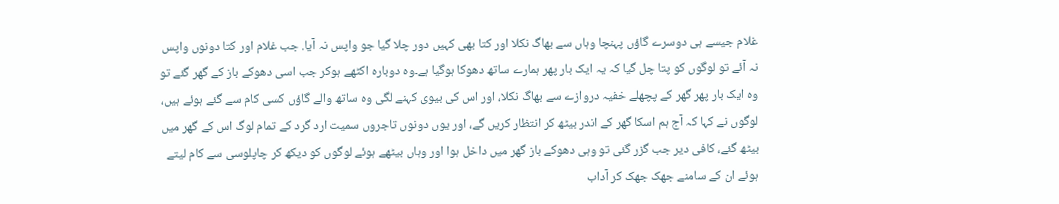غلام جیسے ہی دوسرے گاؤں پہنچا وہاں سے بھاگ نکلا اور کتا بھی کہیں دور چلا گیا جو واپس نہ آیا. جب غلام اور کتا دونوں واپس نہ آئے تو لوگوں کو پتا چل گیا کہ یہ ایک بار پھر ہمارے ساتھ دھوکا ہوگیا ہے۔وہ دوبارہ اکٹھے ہوکر جب اسی دھوکے باز کے گھر گئے تو وہ ایک بار پھر گھر کے پچھلے خفیہ دروازے سے بھاگ نکلا، اور اس کی بیوی کہنے لگی وہ ساتھ والے گاؤں کسی کام سے گئے ہوئے ہیں، لوگوں نے کہا کہ آج ہم اسکا گھر کے اندر بیٹھ کر انتظار کریں گے، اور یوں دونوں تاجروں سمیت ارد گرد کے تمام لوگ اس کے گھر میں بیٹھ گئے، کافی دیر جب گزر گئی تو وہی دھوکے باز گھر میں داخل ہوا اور وہاں بیٹھے ہوئے لوگوں کو دیکھ کر چاپلوسی سے کام لیتے ہوئے ان کے سامنے جھک جھک کر آداب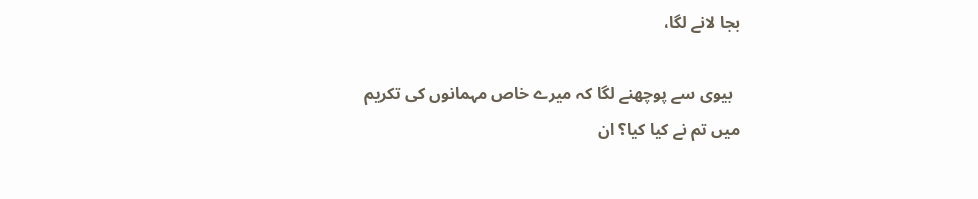بجا لانے لگا،

  بیوی سے پوچھنے لگا کہ میرے خاص مہمانوں کی تکریم میں تم نے کیا کیا؟ ان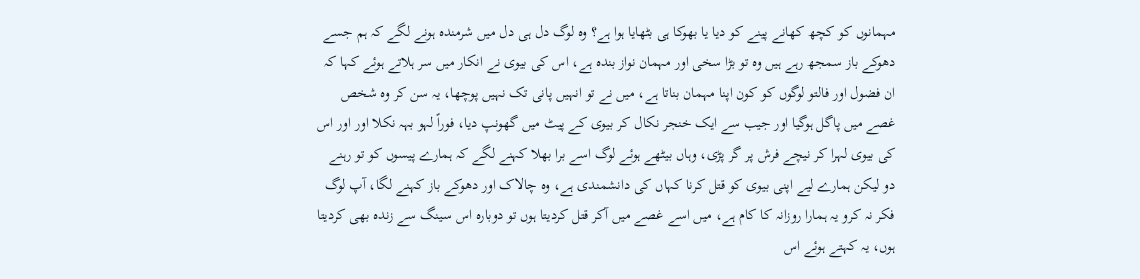مہمانوں کو کچھ کھانے پینے کو دیا یا بھوکا ہی بٹھایا ہوا ہے؟ وہ لوگ دل ہی دل میں شرمندہ ہونے لگے کہ ہم جسے دھوکے باز سمجھ رہے ہیں وہ تو بڑا سخی اور مہمان نواز بندہ ہے، اس کی بیوی نے انکار میں سر ہلاتے ہوئے کہا کہ ان فضول اور فالتو لوگوں کو کون اپنا مہمان بناتا ہے، میں نے تو انہیں پانی تک نہیں پوچھا، یہ سن کر وہ شخص غصے میں پاگل ہوگیا اور جیب سے ایک خنجر نکال کر بیوی کے پیٹ میں گھونپ دیا، فوراً لہو بہہ نکلا اور اور اس کی بیوی لہرا کر نیچے فرش پر گر پڑی، وہاں بیٹھے ہوئے لوگ اسے برا بھلا کہنے لگے کہ ہمارے پیسوں کو تو رہنے دو لیکن ہمارے لیے اپنی بیوی کو قتل کرنا کہاں کی دانشمندی ہے، وہ چالاک اور دھوکے باز کہنے لگا، آپ لوگ فکر نہ کرو یہ ہمارا روزانہ کا کام ہے، میں اسے غصے میں آکر قتل کردیتا ہوں تو دوبارہ اس سینگ سے زندہ بھی کردیتا ہوں، یہ کہتے ہوئے اس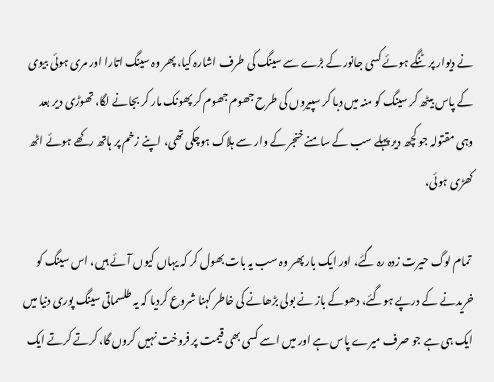نے دیوار پر ٹنگے ہوئے کسی جانور کے بڑے سے سینگ کی طرف اشارہ کیا، پھر وہ سینگ اتارا اور مری ہوئی بیوی کے پاس بیٹھ کر سینگ کو منہ میں دبا کر سپیروں کی طرح جھوم جھوم کر پھونک مار کر بجانے لگا، تھوڑی دیر بعد وہی مقتولہ جو کچھ دیر پہلے سب کے سامنے خنجر کے وار سے ہلاک ہوچکی تھی، اپنے زخم پر ہاتھ رکھے ہوئے اٹھ کھڑی ہوئی،

 تمام لوگ حیرت زدہ رہ گئے، اور ایک بار پھر وہ سب یہ بات بھول کر کہ یہاں کیوں آئے ہیں، اس سینگ کو خریدنے کے درپے ہوگئے، دھوکے باز نے بولی بڑھانے کی خاطر کہنا شروع کردیا کہ یہ طلسماتی سینگ پوری دنیا میں ایک ہی ہے جو صرف میرے پاس ہے اور میں اسے کسی بھی قیمت پر فروخت نہیں کروں گا، کرتے کرتے ایک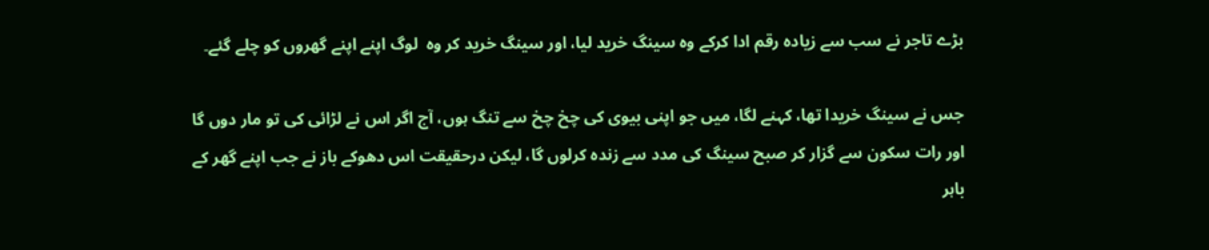بڑے تاجر نے سب سے زیادہ رقم ادا کرکے وہ سینگ خرید لیا، اور سینگ خرید کر وہ  لوگ اپنے اپنے گھروں کو چلے گئے۔

جس نے سینگ خریدا تھا، کہنے لگا، میں جو اپنی بیوی کی چخ چخ سے تنگ ہوں، آج اگر اس نے لڑائی کی تو مار دوں گا اور رات سکون سے گزار کر صبح سینگ کی مدد سے زندہ کرلوں گا، لیکن درحقیقت اس دھوکے باز نے جب اپنے گھر کے باہر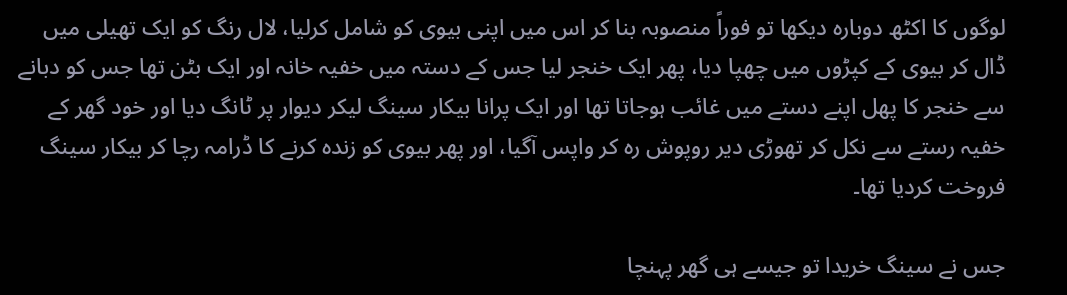لوگوں کا اکٹھ دوبارہ دیکھا تو فوراً منصوبہ بنا کر اس میں اپنی بیوی کو شامل کرلیا، لال رنگ کو ایک تھیلی میں ڈال کر بیوی کے کپڑوں میں چھپا دیا، پھر ایک خنجر لیا جس کے دستہ میں خفیہ خانہ اور ایک بٹن تھا جس کو دبانے سے خنجر کا پھل اپنے دستے میں غائب ہوجاتا تھا اور ایک پرانا بیکار سینگ لیکر دیوار پر ٹانگ دیا اور خود گھر کے خفیہ رستے سے نکل کر تھوڑی دیر روپوش رہ کر واپس آگیا، اور پھر بیوی کو زندہ کرنے کا ڈرامہ رچا کر بیکار سینگ فروخت کردیا تھا۔

جس نے سینگ خریدا تو جیسے ہی گھر پہنچا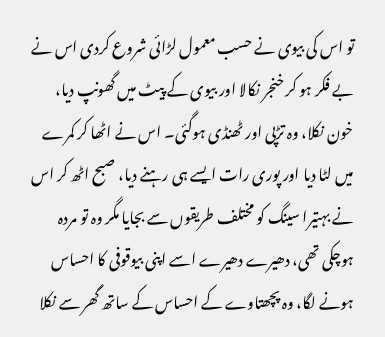تو اس کی بیوی نے حسب معمول لڑائی شروع کردی اس نے بے فکر ہو کر خنجر نکالا اور بیوی کے پیٹ میں گھونپ دیا، خون نکلا، وہ تڑپی اور ٹھنڈی ہوگئی۔ اس نے اٹھا کر کمرے میں لٹا دیا اور پوری رات ایسے ہی رہنے دیا، صبح اٹھ کر اس نے بہتیرا سینگ کو مختلف طریقوں سے بجایا مگر وہ تو مردہ ہوچکی تھی، دھیرے دھیرے اسے اپنی بیوقوفی کا احساس ہونے لگا، وہ پچھتاوے کے احساس کے ساتھ گھر سے نکلا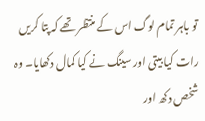تو باہر تمام لوگ اس کے منتظر تھے کہ پتا کریں رات کیا بیتی اور سینگ نے کیا کمال دکھایا۔ وہ شخص دکھ اور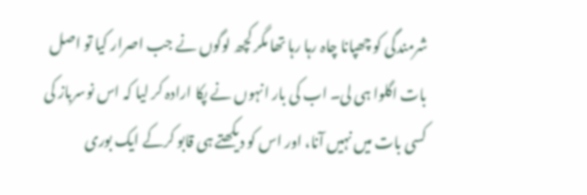شرمندگی کو چھپانا چاہ رہا رہا تھا مگر کچھ لوگوں نے جب اصرار کیا تو اصل بات اگلوا ہی لی۔ اب کی بار انہوں نے پکا ارادہ کر لیا کہ اس نوسرباز کی کسی بات میں نہیں آنا، اور اس کو دیکھتے ہی قابو کرکے ایک بوری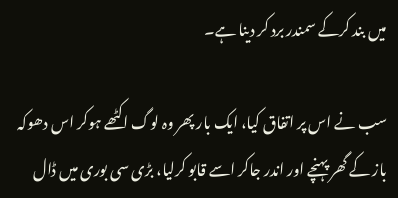میں بند کرکے سمندر برد کر دینا ہے۔

سب نے اس پر اتفاق کیا، ایک بار پھر وہ لوگ اکٹھے ہوکر اس دھوکہ باز کے گھر پہنچے اور اندر جاکر اسے قابو کرلیا، بڑی سی بوری میں ڈال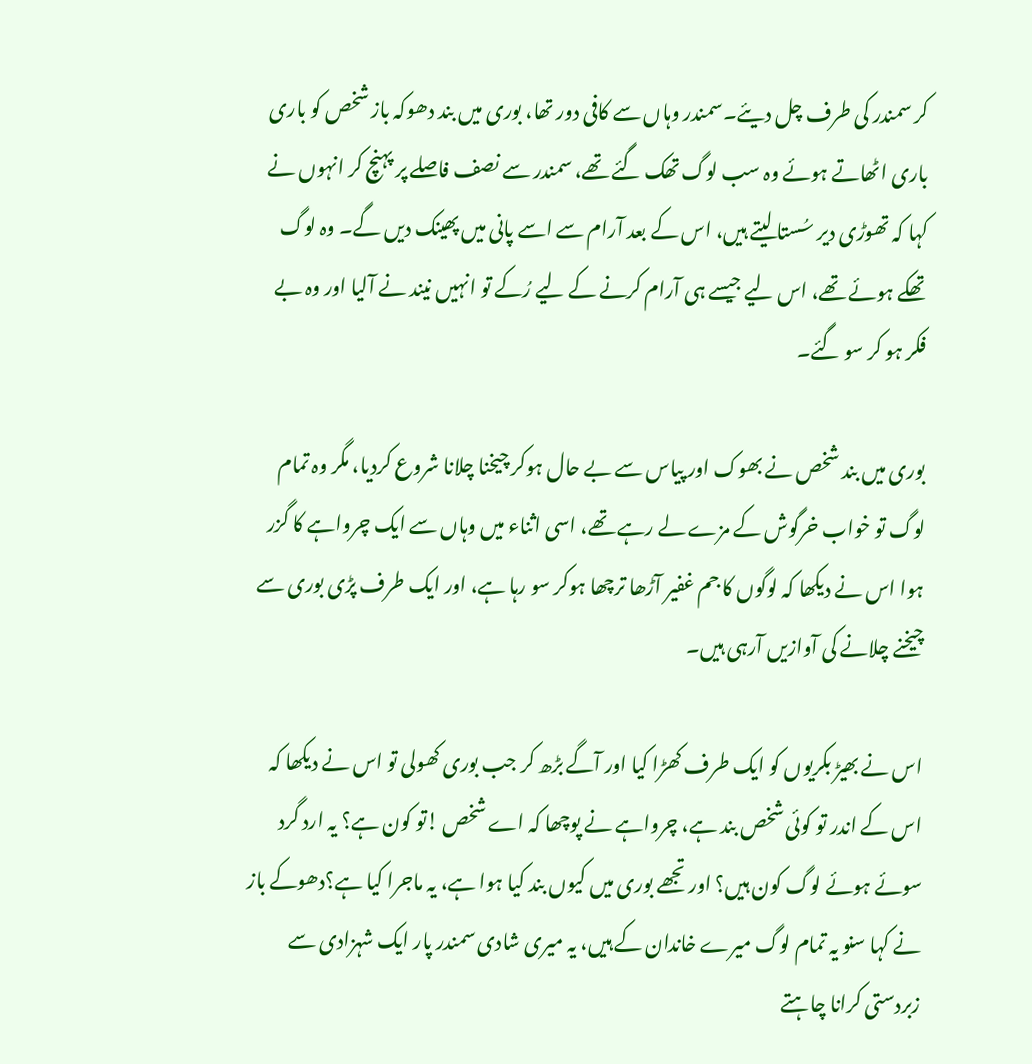کر سمندر کی طرف چل دیئے۔سمندر وہاں سے کافی دور تھا، بوری میں بند دھوکہ باز شخص کو باری باری اٹھاتے ہوئے وہ سب لوگ تھک گئے تھے، سمندر سے نصف فاصلے پر پہنچ کر انہوں نے کہا کہ تھوڑی دیر سُستا لیتے ہیں، اس کے بعد آرام سے اسے پانی میں پھینک دیں گے۔ وہ لوگ تھکے ہوئے تھے، اس لیے جیسے ہی آرام کرنے کے لیے رُکے تو انہیں نیند نے آلیا اور وہ بے فکر ہو کر سو گئے۔

بوری میں بند شخص نے بھوک اور پیاس سے بے حال ہوکر چیخنا چلانا شروع کردیا، مگر وہ تمام لوگ تو خواب خرگوش کے مزے لے رہے تھے، اسی اثناء میں وہاں سے ایک چرواہے کا گزر ہوا اس نے دیکھا کہ لوگوں کا جم غفیر آڑھا ترچھا ہوکر سو رہا ہے، اور ایک طرف پڑی بوری سے چیخنے چلانے کی آوازیں آرہی ہیں۔

اس نے بھیڑ بکریوں کو ایک طرف کھڑا کیا اور آگے بڑھ کر جب بوری کھولی تو اس نے دیکھا کہ اس کے اندر تو کوئی شخص بند ہے، چرواہے نے پوچھا کہ اے شخص !تو کون ہے؟ یہ ارد گرد سوئے ہوئے لوگ کون ہیں؟ اور تجھے بوری میں کیوں بند کیا ہوا ہے، یہ ماجرا کیا ہے؟دھوکے باز نے کہا سنو یہ تمام لوگ میرے خاندان کے ہیں، یہ میری شادی سمندر پار ایک شہزادی سے زبردستی کرانا چاہتے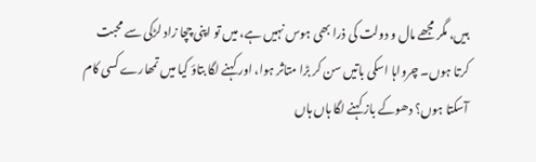ہیں، مگر مجھے مال و دولت کی ذرا بھی ہوس نہیں ہے، میں تو اپنی چچا زاد لڑکی سے محبت کرتا ہوں۔ چرواہا اسکی باتیں سن کر بڑا متاثر ہوا، اور کہنے لگا بتاؤ کیا میں تمھارے کسی کام آسکتا ہوں؟ دھوکے باز کہنے لگا ہاں ہاں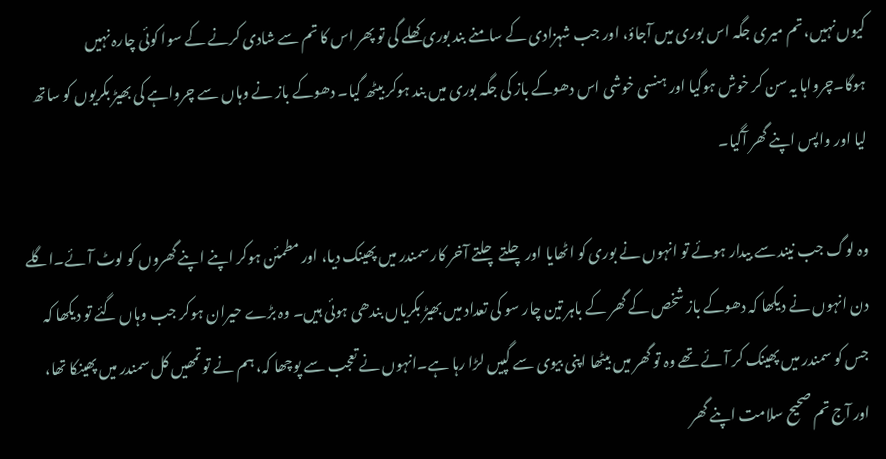کیوں نہیں، تم میری جگہ اس بوری میں آجاؤ، اور جب شہزادی کے سامنے بند بوری کھلے گی تو پھر اس کا تم سے شادی کرنے کے سوا کوئی چارہ نہیں ہوگا۔چرواہا یہ سن کر خوش ہوگیا اور ہنسی خوشی اس دھوکے باز کی جگہ بوری میں بند ہوکر بیٹھ گیا۔ دھوکے باز نے وہاں سے چرواہے کی بھیڑ بکریوں کو ساتھ لیا اور واپس اپنے گھر آگیا۔

وہ لوگ جب نیند سے بیدار ہوئے تو انہوں نے بوری کو اٹھایا اور چلتے چلتے آخر کار سمندر میں پھینک دیا، اور مطمئن ہوکر اپنے اپنے گھروں کو لوٹ آئے۔اگلے دن انہوں نے دیکھا کہ دھوکے باز شخص کے گھر کے باہر تین چار سو کی تعداد میں بھیڑ بکریاں بندھی ہوئی ہیں۔ وہ بڑے حیران ہوکر جب وہاں گئے تو دیکھا کہ جس کو سمندر میں پھینک کر آئے تھے وہ تو گھر میں بیٹھا اپنی بیوی سے گپیں لڑا رہا ہے۔انہوں نے تعجب سے پوچھا کہ، ہم نے تو تمھیں کل سمندر میں پھینکا تھا، اور آج تم صحیح سلامت اپنے گھر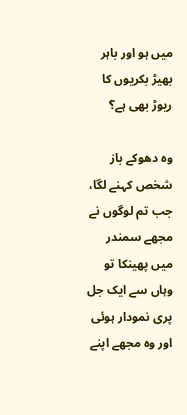میں ہو اور باہر بھیڑ بکریوں کا ریوڑ بھی ہے؟

وہ دھوکے باز شخص کہنے لگا، جب تم لوگوں نے مجھے سمندر میں پھینکا تو وہاں سے ایک جل پری نمودار ہوئی اور وہ مجھے اپنے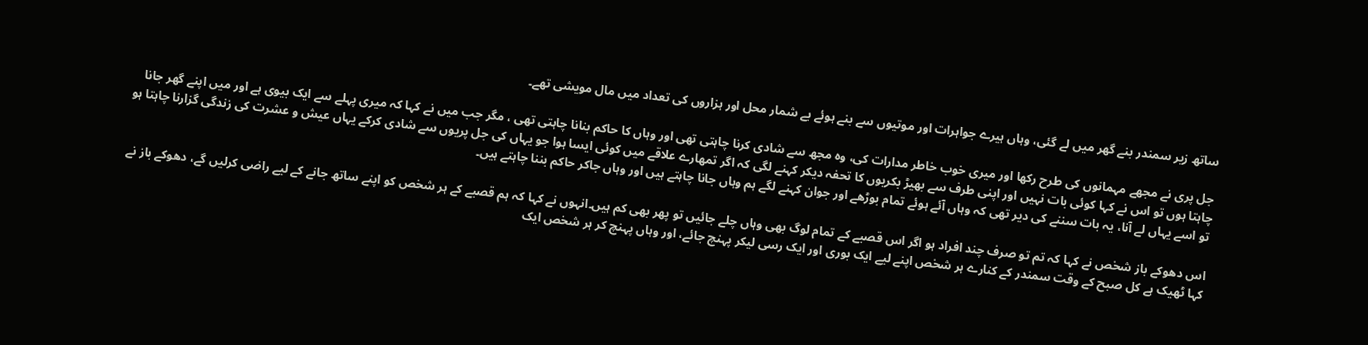ساتھ زیر سمندر بنے گھر میں لے گئی، وہاں ہیرے جواہرات اور موتیوں سے بنے ہوئے بے شمار محل اور ہزاروں کی تعداد میں مال مویشی تھے۔

جل پری نے مجھے مہمانوں کی طرح رکھا اور میری خوب خاطر مدارات کی، وہ مجھ سے شادی کرنا چاہتی تھی اور وہاں کا حاکم بنانا چاہتی تھی ، مگر جب میں نے کہا کہ میری پہلے سے ایک بیوی ہے اور میں اپنے گھر جانا چاہتا ہوں تو اس نے کہا کوئی بات نہیں اور اپنی طرف سے بھیڑ بکریوں کا تحفہ دیکر کہنے لگی کہ اگر تمھارے علاقے میں کوئی ایسا ہوا جو یہاں کی جل پریوں سے شادی کرکے یہاں عیش و عشرت کی زندگی گزارنا چاہتا ہو تو اسے یہاں لے آنا، یہ بات سننے کی دیر تھی کہ وہاں آئے ہوئے تمام بوڑھے اور جوان کہنے لگے ہم وہاں جانا چاہتے ہیں اور وہاں جاکر حاکم بننا چاہتے ہیں۔

اس دھوکے باز شخص نے کہا کہ تم تو صرف چند افراد ہو اگر اس قصبے کے تمام لوگ بھی وہاں چلے جائیں تو پھر بھی کم ہیں۔انہوں نے کہا کہ ہم قصبے کے ہر شخص کو اپنے ساتھ جانے کے لیے راضی کرلیں گے، دھوکے باز نے کہا ٹھیک ہے کل صبح کے وقت سمندر کے کنارے ہر شخص اپنے لیے ایک بوری اور ایک رسی لیکر پہنچ جائے، اور وہاں پہنچ کر ہر شخص ایک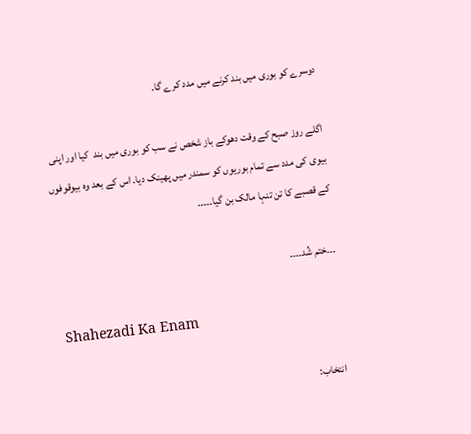دوسرے کو بوری میں بند کرنے میں مدد کرے گا۔

اگلے روز صبح کے وقت دھوکے باز شخص نے سب کو بوری میں بند  کیا اور اپنی بیوی کی مدد سے تمام بوریوں کو سمندر میں پھینک دیا۔ اس کے بعد وہ بیوقوفوں کے قصبے کا تن تنہا مالک بن گیا۔۔۔۔۔

۔۔۔ختم شُد۔۔۔۔

Shahezadi Ka Enam

 انتخاب: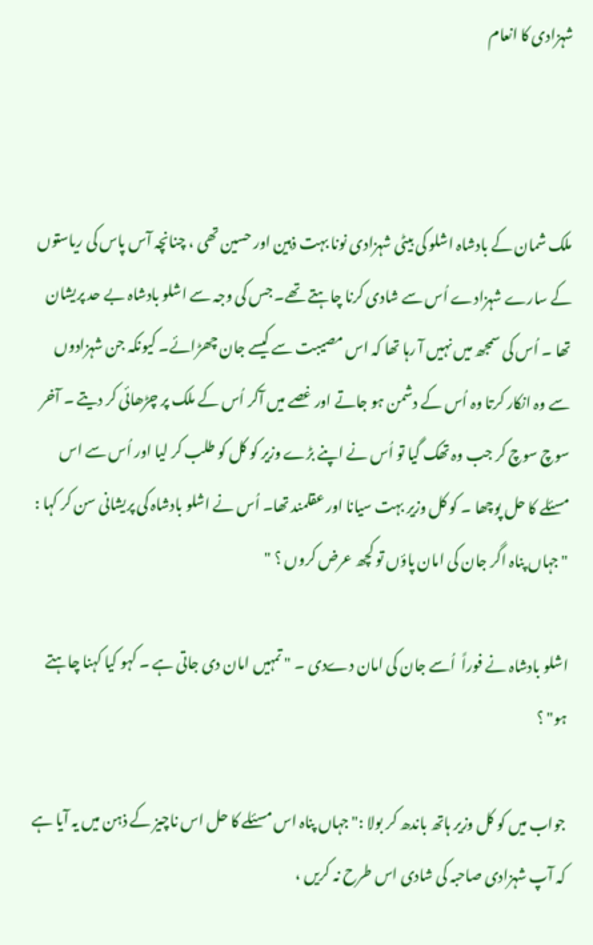شہزادی کا انعام



ملک شمان کے بادشاہ اشلو کی بیٹی شہزادی نونا بہت ذہین اور حسین تھی ، چنانچہ آس پاس کی ریاستوں کے سارے شہزادے اُس سے شادی کرنا چاہتے تھے۔ جس کی وجہ سے اشلو بادشاہ بے حد پریشان تھا ۔ اُس کی سمجھ میں نہیں آ رہا تھا کہ اس مصیبت سے کیسے جان چھڑائے۔ کیونکہ جن شہزادوں سے وہ انکار کرتا وہ اُس کے دشمن ہو جاتے اور غصے میں آکر اُس کے ملک پر چڑھائی کر دیتے ۔ آخر سوچ سوچ کر جب وہ تھک گیا تو اُس نے اپنے بڑے وزیر کو کل کو طلب کر لیا اور اُس سے اس مسئلے کا حل پوچھا ۔ کو کل وزیر بہت سیانا اور عقلمند تھا۔ اُس نے اشلو بادشاہ کی پریشانی سن کر کہا : " جہاں پناہ اگر جان کی امان پاؤں تو کچھ عرض کروں ؟ "

اشلو بادشاہ نے فوراً  اُسے جان کی امان دےدی ۔ " تمہیں امان دی جاتی ہے ۔ کہو کیا کہنا چاہتے ہو" ؟

جواب میں کو کل وزیر ہاتھ باندھ کر بولا :" جہاں پناہ اس مسئلے کا حل اس ناچیز کے ذہن میں یہ آیا ہے کہ آپ شہزادی صاحبہ کی شادی اس طرح نہ کریں ،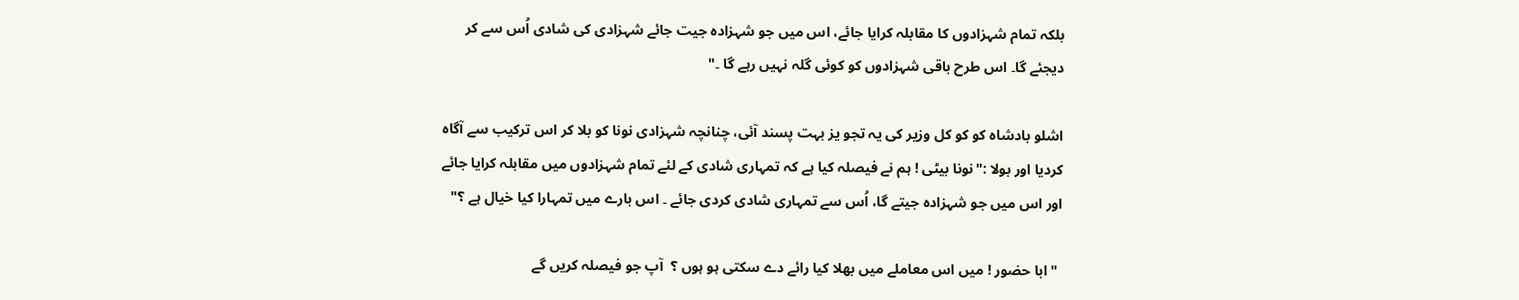بلکہ تمام شہزادوں کا مقابلہ کرایا جائے، اس میں جو شہزادہ جیت جائے شہزادی کی شادی اُس سے کر دیجئے گا۔ اس طرح باقی شہزادوں کو کوئی گلہ نہیں رہے گا ۔"

اشلو بادشاہ کو کو کل وزیر کی یہ تجو یز بہت پسند آئی، چنانچہ شہزادی نونا کو بلا کر اس ترکیب سے آگاہ  کردیا اور بولا :"نونا بیٹی ! ہم نے فیصلہ کیا ہے کہ تمہاری شادی کے لئے تمام شہزادوں میں مقابلہ کرایا جائے اور اس میں جو شہزادہ جیتے گا، اُس سے تمہاری شادی کردی جائے ۔ اس بارے میں تمہارا کیا خیال ہے ؟"

 " ابا حضور ! میں اس معاملے میں بھلا کیا رائے دے سکتی ہو ہوں ؟  آپ جو فیصلہ کریں گے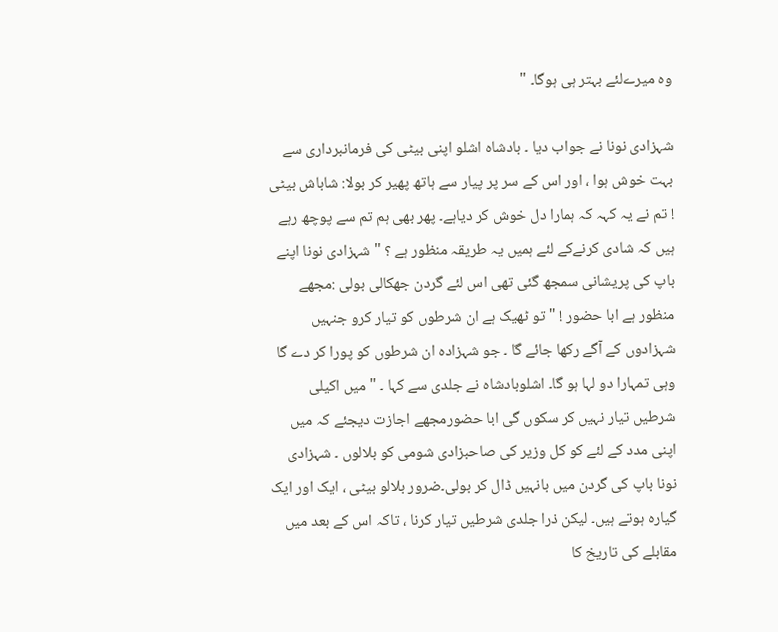وہ میرےلئے بہتر ہی ہوگا۔ "

شہزادی نونا نے جواب دیا ۔ بادشاہ اشلو اپنی بیٹی کی فرمانبرداری سے بہت خوش ہوا ، اور اس کے سر پر پیار سے ہاتھ پھیر کر بولا: شاباش بیٹی ! تم نے یہ کہہ کہ ہمارا دل خوش کر دیاہے۔ پھر بھی ہم تم سے پوچھ رہے ہیں کہ شادی کرنےکے لئے ہمیں یہ طریقہ منظور ہے ؟ " شہزادی نونا اپنے باپ کی پریشانی سمجھ گئی تھی اس لئے گردن جھکالی بولی :مجھے منظور ہے ابا حضور ! " تو ٹھیک ہے ان شرطوں کو تیار کرو جنہیں شہزادوں کے آگے رکھا جائے گا ۔ جو شہزادہ ان شرطوں کو پورا کر دے گا وہی تمہارا دو لہا ہو گا۔ اشلوبادشاہ نے جلدی سے کہا ۔ " میں اکیلی شرطیں تیار نہیں کر سکوں گی ابا حضورمجھے اجازت دیجئے کہ میں اپنی مدد کے لئے کو کل وزیر کی صاحبزادی شومی کو بلالوں ۔ شہزادی نونا باپ کی گردن میں بانہیں ڈال کر بولی۔ضرور بلالو بیٹی ، ایک اور ایک گیارہ ہوتے ہیں۔ لیکن ذرا جلدی شرطیں تیار کرنا ، تاکہ اس کے بعد میں مقابلے کی تاریخ کا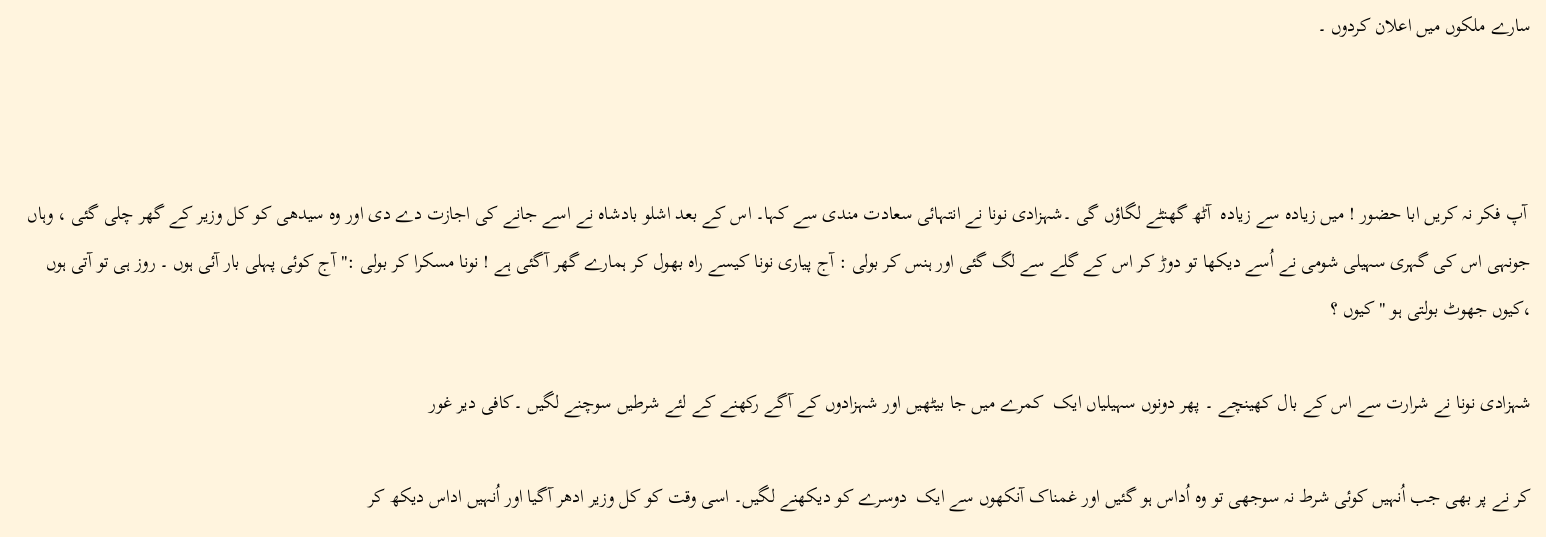سارے ملکوں میں اعلان کردوں ۔



 آپ فکر نہ کریں ابا حضور ! میں زیادہ سے زیادہ  آٹھ گھنٹے لگاؤں گی ۔شہزادی نونا نے انتہائی سعادت مندی سے کہا۔ اس کے بعد اشلو بادشاہ نے اسے جانے کی اجازت دے دی اور وہ سیدھی کو کل وزیر کے گھر چلی گئی ، وہاں جونہی اس کی گہری سہیلی شومی نے اُسے دیکھا تو دوڑ کر اس کے گلے سے لگ گئی اور ہنس کر بولی : آج پیاری نونا کیسے راہ بھول کر ہمارے گھر آگئی ہے ! نونا مسکرا کر بولی :" آج کوئی پہلی بار آئی ہوں ۔ روز ہی تو آتی ہوں ،کیوں جھوٹ بولتی ہو " کیوں ؟

شہزادی نونا نے شرارت سے اس کے بال کھینچے ۔ پھر دونوں سہیلیاں ایک  کمرے میں جا بیٹھیں اور شہزادوں کے آگے رکھنے کے لئے شرطیں سوچنے لگیں ۔کافی دیر غور

کر نے پر بھی جب اُنہیں کوئی شرط نہ سوجھی تو وہ اُداس ہو گئیں اور غمناک آنکھوں سے ایک  دوسرے کو دیکھنے لگیں۔ اسی وقت کو کل وزیر ادھر آگیا اور اُنہیں اداس دیکھ کر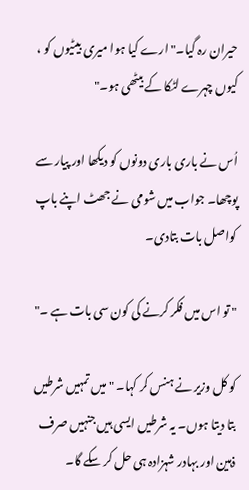حیران رہ گیا۔" ارے کیا ہوا میری بیٹیوں کو ، کیوں چہرے لٹکا کے بیٹھی ہو۔"

اُس نے باری باری دونوں کو دیکھا اور پیار سے پوچھا۔ جواب میں شومی نے جھٹ اپنے باپ کواصل بات بتادی۔

" تو اس میں فکر کرنے کی کون سی بات ہے ۔"

کو کل وزیر نے ہنس کر کہا۔ " میں تمہیں شرطیں بتا دیتا ہوں۔ یہ شرطیں ایسی ہیں جنہیں صرف ذہین اور بہادر شہزادہ ہی حل کر سکے گا۔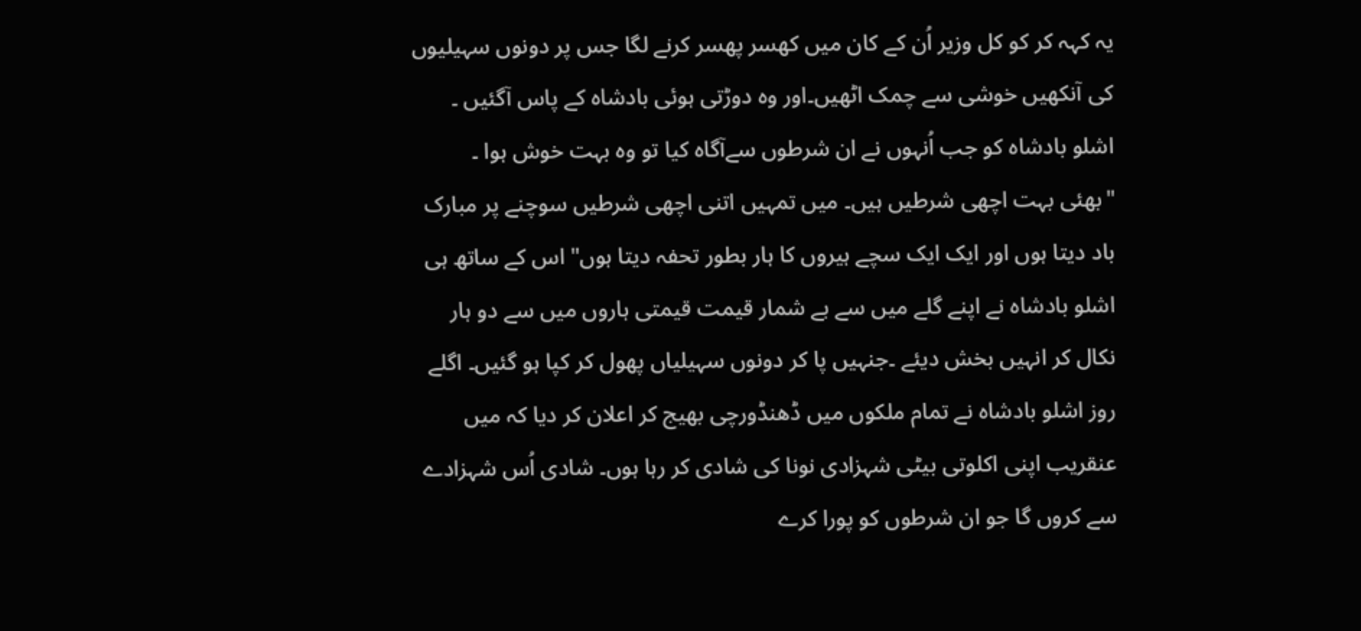یہ کہہ کر کو کل وزیر اُن کے کان میں کھسر پھسر کرنے لگا جس پر دونوں سہیلیوں کی آنکھیں خوشی سے چمک اٹھیں۔اور وہ دوڑتی ہوئی بادشاہ کے پاس آگئیں ۔ اشلو بادشاہ کو جب اُنہوں نے ان شرطوں سےآگاہ کیا تو وہ بہت خوش ہوا ۔ "بھئی بہت اچھی شرطیں ہیں۔ میں تمہیں اتنی اچھی شرطیں سوچنے پر مبارک باد دیتا ہوں اور ایک ایک سچے ہیروں کا ہار بطور تحفہ دیتا ہوں" اس کے ساتھ ہی اشلو بادشاہ نے اپنے گلے میں سے بے شمار قیمت قیمتی ہاروں میں سے دو ہار نکال کر انہیں بخش دیئے ۔جنہیں پا کر دونوں سہیلیاں پھول کر کپا ہو گئیں۔ اگلے روز اشلو بادشاہ نے تمام ملکوں میں ڈھنڈورچی بھیج کر اعلان کر دیا کہ میں عنقریب اپنی اکلوتی بیٹی شہزادی نونا کی شادی کر رہا ہوں۔ شادی اُس شہزادے سے کروں گا جو ان شرطوں کو پورا کرے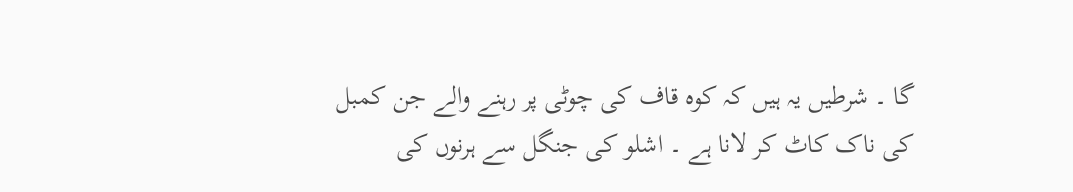گا ۔ شرطیں یہ ہیں کہ کوہ قاف کی چوٹی پر رہنے والے جن کمبل کی ناک کاٹ کر لانا ہے ۔ اشلو کی جنگل سے ہرنوں کی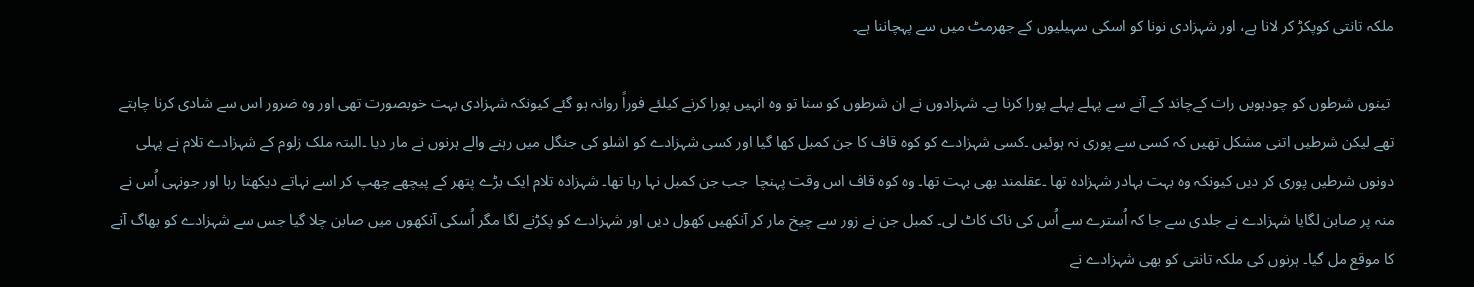ملکہ تانتی کوپکڑ کر لانا ہے، اور شہزادی نونا کو اسکی سہیلیوں کے جھرمٹ میں سے پہچاننا ہے۔

 تینوں شرطوں کو چودہویں رات کےچاند کے آنے سے پہلے پہلے پورا کرنا ہے۔ شہزادوں نے ان شرطوں کو سنا تو وہ انہیں پورا کرنے کیلئے فوراً روانہ ہو گئے کیونکہ شہزادی بہت خوبصورت تھی اور وہ ضرور اس سے شادی کرنا چاہتے تھے لیکن شرطیں اتنی مشکل تھیں کہ کسی سے پوری نہ ہوئیں ۔کسی شہزادے کو کوہ قاف کا جن کمبل کھا گیا اور کسی شہزادے کو اشلو کی جنگل میں رہنے والے ہرنوں نے مار دیا ۔البتہ ملک زلوم کے شہزادے تلام نے پہلی دونوں شرطیں پوری کر دیں کیونکہ وہ بہت بہادر شہزادہ تھا ۔عقلمند بھی بہت تھا۔ وہ کوہ قاف اس وقت پہنچا  جب جن کمبل نہا رہا تھا۔ شہزادہ تلام ایک بڑے پتھر کے پیچھے چھپ کر اسے نہاتے دیکھتا رہا اور جونہی اُس نے منہ پر صابن لگایا شہزادے نے جلدی سے جا کہ اُسترے سے اُس کی ناک کاٹ لی۔ کمبل جن نے زور سے چیخ مار کر آنکھیں کھول دیں اور شہزادے کو پکڑنے لگا مگر اُسکی آنکھوں میں صابن چلا گیا جس سے شہزادے کو بھاگ آنے کا موقع مل گیا۔ ہرنوں کی ملکہ تانتی کو بھی شہزادے نے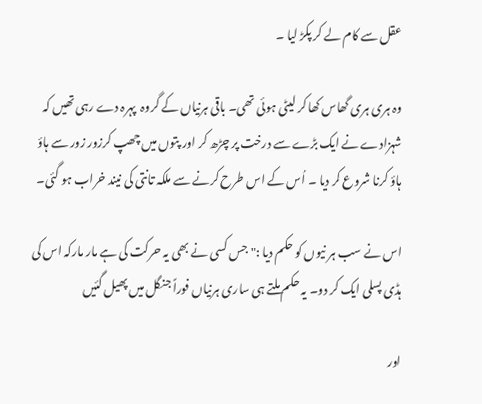عقل سے کام لے کر پکڑ لیا ۔

وہ ہری ہری گھاس کھا کر لیٹی ہوئی تھی۔ باقی ہرنیاں کے گروہ  پہرہ دے رہی تھیں کہ شہزادے نے ایک بڑے سے درخت پر چڑھ کر اور پتوں میں چھپ کرزور زور سے ہاؤ ہاؤ کرنا شروع کر دیا ۔ اُس کے اس طرح کرنے سے ملکہ تانتی کی نیند خراب ہو گئی۔

اس نے سب ہر نیوں کو حکم دیا :" جس کسی نے بھی یہ حرکت کی ہے مار مارکہ اس کی ہڈی پسلی ایک کر دو۔ یہ حکم ملتے ہی ساری ہرنیاں فوراً جنگل میں پھیل گئیں

اور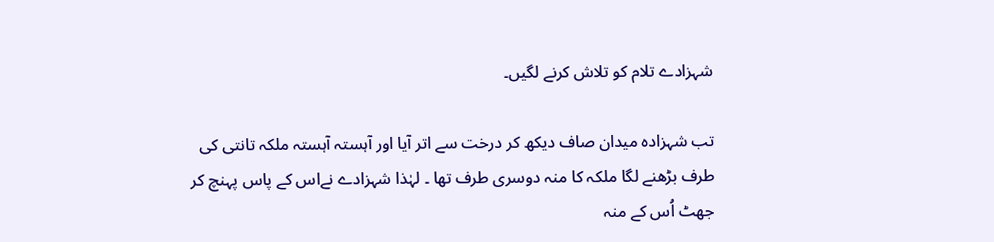شہزادے تلام کو تلاش کرنے لگیں۔

تب شہزادہ میدان صاف دیکھ کر درخت سے اتر آیا اور آہستہ آہستہ ملکہ تانتی کی طرف بڑھنے لگا ملکہ کا منہ دوسری طرف تھا ۔ لہٰذا شہزادے نےاس کے پاس پہنچ کر جھٹ اُس کے منہ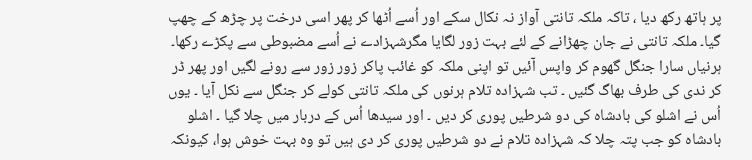پر ہاتھ رکھ دیا ، تاکہ ملکہ تانتی آواز نہ نکال سکے اور اُسے اُٹھا کر پھر اسی درخت پر چڑھ کے چھپ گیا۔ ملکہ تانتی نے جان چھڑانے کے لئے بہت زور لگایا مگرشہزادے نے اُسے مضبوطی سے پکڑے رکھا۔ ہرنیاں سارا جنگل گھوم کر واپس آئیں تو اپنی ملکہ کو غائب پاکر زور زور سے رونے لگیں اور پھر ڈر کر ندی کی طرف بھاگ گئیں ۔ تب شہزادہ تلام ہرنوں کی ملکہ تانتی کولے کر جنگل سے نکل آیا ۔ یوں اُس نے اشلو کی بادشاہ کی دو شرطیں پوری کر دیں ۔ اور سیدھا اُس کے دربار میں چلا گیا ۔ اشلو بادشاہ کو جب پتہ چلا کہ شہزادہ تلام نے دو شرطیں پوری کر دی ہیں تو وہ بہت خوش ہوا، کیونکہ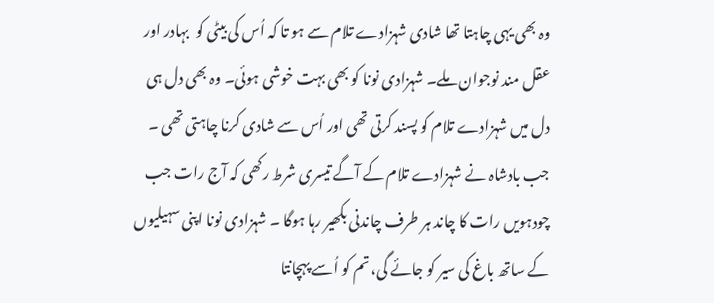وہ بھی یہی چاہتا تھا شادی شہزادے تلام سے ہو تا کہ اُس کی بیٹی کو  بہادر اور عقل مند نوجوان ملے۔ شہزادی نونا کو بھی بہت خوشی ہوئی۔ وہ بھی دل ہی دل میں شہزادے تلام کو پسند کرتی تھی اور اُس سے شادی کرنا چاہتی تھی ۔ جب بادشاہ نے شہزادے تلام کے آگے تیسری شرط رکھی کہ آج رات جب چودہویں رات کا چاند ہر طرف چاندنی بکھیر رہا ہوگا ۔ شہزادی نونا اپنی سہیلیوں کے ساتھ باغ کی سیر کو جائے گی، تم کو اُسے پہچانتا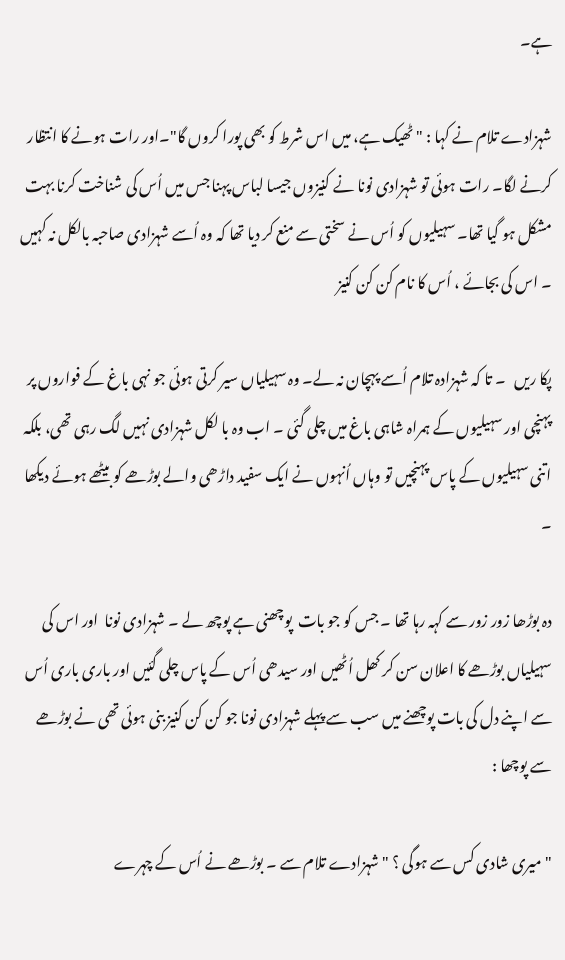ہے۔

شہزادے تلام نے کہا : "ٹھیک ہے، میں اس شرط کو بھی پورا کروں گا"۔اور رات ہونے کا انتظار کرنے لگا۔ رات ہوئی تو شہزادی نونا نے کنیزوں جیسا لباس پہنا جس میں اُس کی شناخت کرنا بہت مشکل ہو گیا تھا۔ سہیلیوں کو اُس نے سختی سے منع کر دیا تھا کہ وہ اُسے شہزادی صاحبہ بالکل نہ کہیں ۔ اس کی بجائے ، اُس کا نام کن کن کنیز

پکا ریں   ۔ تا کہ شہزادہ تلام اُسے پہچان نہ لے۔ وہ سہیلیاں سیر کرتی ہوئی جو نہی باغ کے فواروں پر پہنچی اور سہیلیوں کے ہمراہ شاہی باغ میں چلی گئی ۔ اب وہ با لکل شہزادی نہیں لگ رہی تھی، بلکہ اتنی سہیلیوں کے پاس پہنچیں تو وہاں اُنہوں نے ایک سفید داڑھی والے بوڑھے کو بیٹھے ہوئے دیکھا ۔

دہ بوڑھا زور زور سے کہہ رہا تھا ۔ جس کو جو بات  پوچھنی ہے پوچھ لے ۔ شہزادی نونا  اور اس کی سہیلیاں بوڑھے کا اعلان سن کر کھل اُٹھیں اور سیدھی اُس کے پاس چلی گئیں اور باری باری اُس سے اپنے دل کی بات پوچھنے میں سب سے پہلے شہزادی نونا جو کن کن کنیز بنی ہوئی تھی نے بوڑھے سے پوچھا :

"میری شادی کس سے ہوگی ؟ " شہزادے تلام سے ۔ بوڑھے نے اُس کے چہرے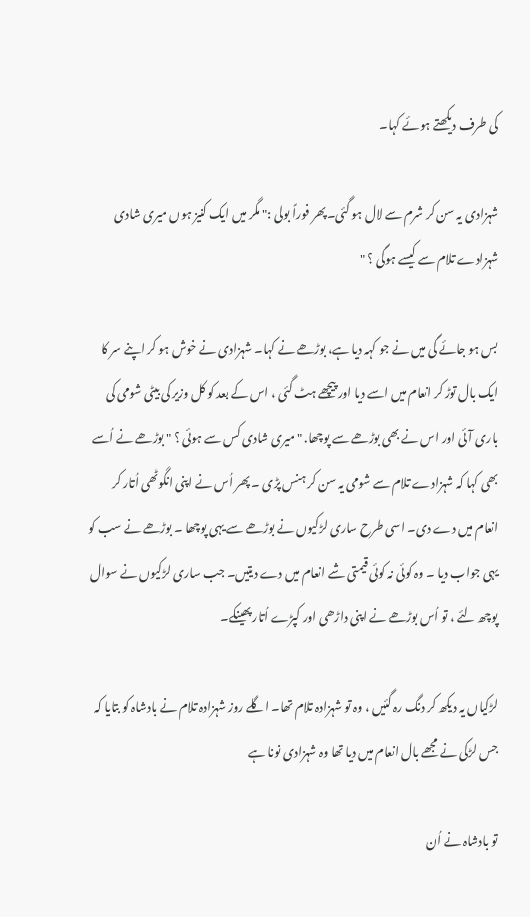کی طرف دیکھتے ہوئے کہا۔

شہزادی یہ سن کر شرم سے لال ہو گئی۔پھر فوراً بولی :" مگر میں ایک کنیز ہوں میری شادی شہزادے تلام سے کیسے ہوگی ؟ "

بس ہو جائے گی میں نے جو کہہ دیا ہے، بوڑھے نے کہا۔ شہزادی نے خوش ہو کر اپنے سر کا ایک بال توڑ کر انعام میں اسے دیا اور پیچھے ہٹ گئی ، اس کے بعد کو کل وزیر کی بیٹی شومی کی باری آئی اور اس نے بھی بوڑھے سے پوچھا. "میری شادی کس سے ہوئی ؟ " بوڑھے نے اُسے بھی کہا کہ شہزادے تلام سے شومی یہ سن کر ہنس پڑی ۔ پھر اُس نے اپنی انگوٹھی اُتار کر انعام میں دے دی۔ اسی طرح ساری لڑکیوں نے بوڑھے سے یہی پوچھا ۔ بوڑھے نے سب کو یہی جواب دیا ۔ وہ کوئی نہ کوئی قیمتی شے انعام میں دے دیتیں۔ جب ساری لڑکیوں نے سوال پوچھ لئے ، تو اُس بوڑھے نے اپنی داڑھی اور کپڑے اُتار پھینکے۔

لڑکیاں یہ دیکھ کر دنگ رہ گئیں ، وہ تو شہزادہ تلام تھا۔ اگلے روز شہزادہ تلام نے بادشاہ کو بتایا کہ جس لڑکی نے مجھے بال انعام میں دیا تھا وہ شہزادی نونا ہے

تو بادشاہ نے اُن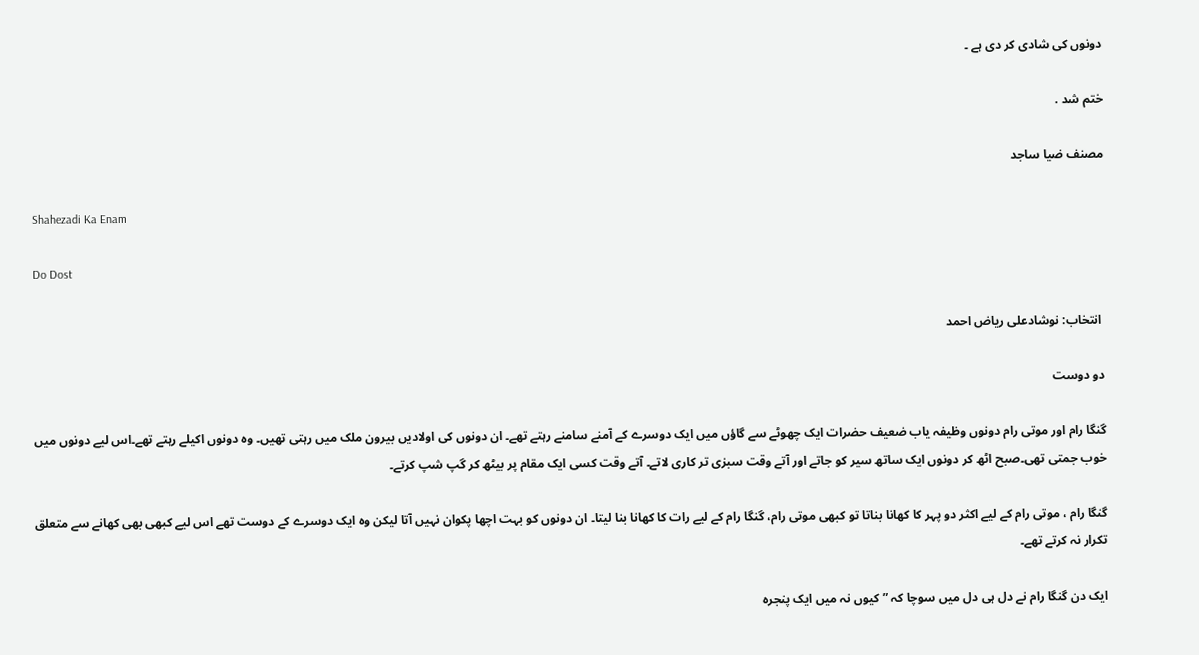دونوں کی شادی کر دی ہے ۔

ختم شد .

مصنف ضیا ساجد

Shahezadi Ka Enam

Do Dost

 انتخاب: نوشادعلی ریاض احمد

دو دوست

گنگا رام اور موتی رام دونوں وظیفہ یاب ضعیف حضرات ایک چھوٹے سے گاؤں میں ایک دوسرے کے آمنے سامنے رہتے تھے۔ ان دونوں کی اولادیں بیرون ملک میں رہتی تھیں۔ وہ دونوں اکیلے رہتے تھے۔اس لیے دونوں میں خوب جمتی تھی۔صبح اٹھ کر دونوں ایک ساتھ سیر کو جاتے اور آتے وقت سبزی تر کاری لاتے۔ آتے وقت کسی ایک مقام پر بیٹھ کر گپ شپ کرتے۔

گنگا رام ، موتی رام کے لیے اکثر دو پہر کا کھانا بناتا تو کبھی موتی رام، گنگا رام کے لیے رات کا کھانا بنا لیتا۔ ان دونوں کو بہت اچھا پکوان نہیں آتا لیکن وہ ایک دوسرے کے دوست تھے اس لیے کبھی بھی کھانے سے متعلق تکرار نہ کرتے تھے۔

ایک دن گنگا رام نے دل ہی دل میں سوچا کہ ” کیوں نہ میں ایک پنجرہ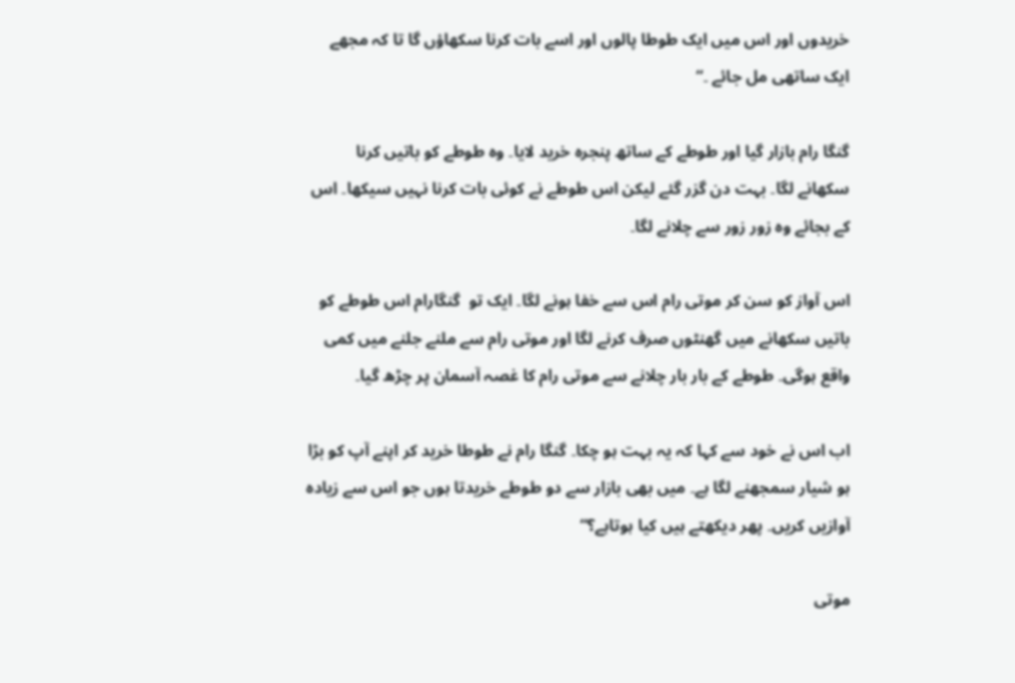خریدوں اور اس میں ایک طوطا پالوں اور اسے بات کرنا سکھاؤں گا تا کہ مجھے ایک ساتھی مل جائے ۔“

گنگا رام بازار گیا اور طوطے کے ساتھ پنجرہ خرید لایا۔ وہ طوطے کو باتیں کرنا سکھانے لگا۔ بہت دن گزر گئے لیکن اس طوطے نے کوئی بات کرنا نہیں سیکھا۔ اس کے بجائے وہ زور زور سے چلانے لگا۔

اس آواز کو سن کر موتی رام اس سے خفا ہونے لگا۔ ایک تو  گنگارام اس طوطے کو باتیں سکھانے میں گھنٹوں صرف کرنے لگا اور موتی رام سے ملنے جلنے میں کمی واقع ہوگی۔ طوطے کے بار بار چلانے سے موتی رام کا غصہ آسمان پر چڑھ گیا۔

اب اس نے خود سے کہا کہ یہ بہت ہو چکا۔ گنگا رام نے طوطا خرید کر اپنے آپ کو بڑا ہو شیار سمجھنے لگا ہے۔ میں بھی بازار سے دو طوطے خریدتا ہوں جو اس سے زیادہ آوازیں کریں۔ پھر دیکھتے ہیں کیا ہوتاہے؟“

موتی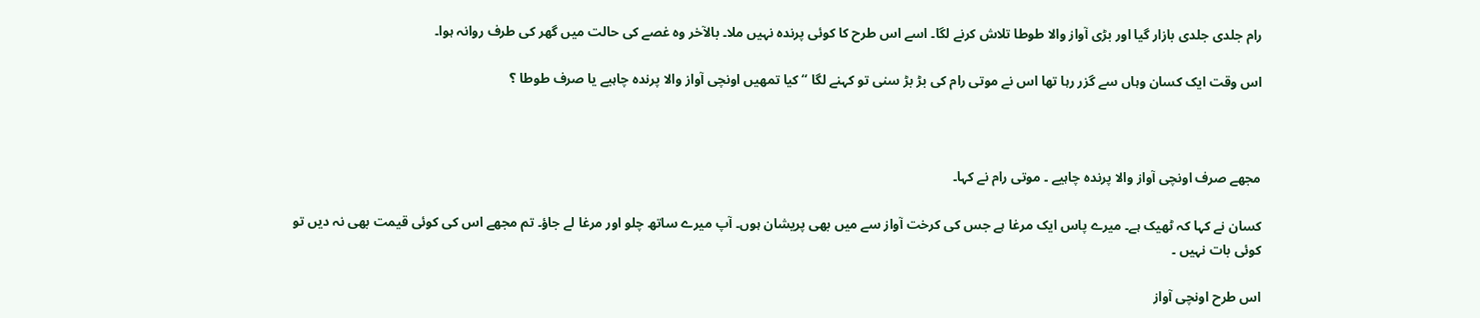رام جلدی جلدی بازار گیا اور بڑی آواز والا طوطا تلاش کرنے لگا۔ اسے اس طرح کا کوئی پرندہ نہیں ملا۔ بالآخر وہ غصے کی حالت میں گھر کی طرف روانہ ہوا۔

اس وقت ایک کسان وہاں سے گزر رہا تھا اس نے موتی رام کی بڑ بڑ سنی تو کہنے لگا ‘‘ کیا تمھیں اونچی آواز والا پرندہ چاہیے یا صرف طوطا ؟



مجھے صرف اونچی آواز والا پرندہ چاہیے ۔ موتی رام نے کہا۔

کسان نے کہا کہ ٹھیک ہے۔ میرے پاس ایک مرغا ہے جس کی کرخت آواز سے میں بھی پریشان ہوں۔ آپ میرے ساتھ چلو اور مرغا لے جاؤ۔ تم مجھے اس کی کوئی قیمت بھی نہ دیں تو کوئی بات نہیں ۔

اس طرح اونچی آواز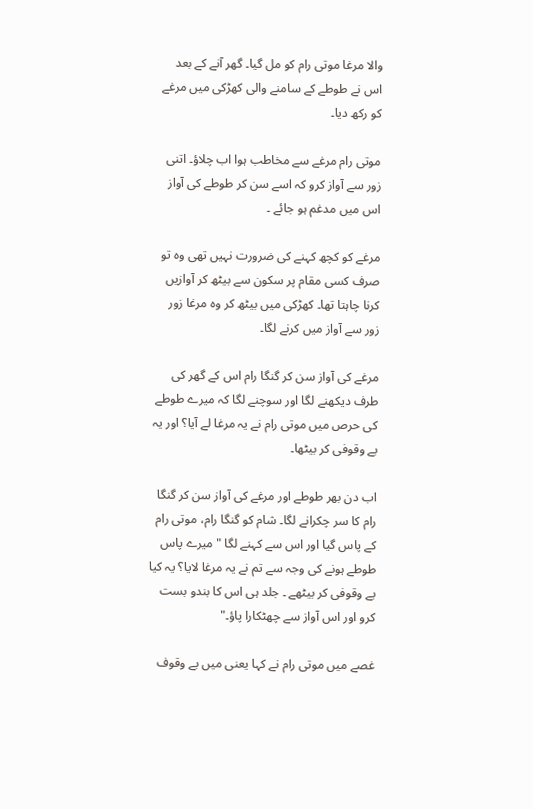والا مرغا موتی رام کو مل گیا۔ گھر آنے کے بعد اس نے طوطے کے سامنے والی کھڑکی میں مرغے کو رکھ دیا۔

موتی رام مرغے سے مخاطب ہوا اب چلاؤ۔ اتنی زور سے آواز کرو کہ اسے سن کر طوطے کی آواز اس میں مدغم ہو جائے ۔

مرغے کو کچھ کہنے کی ضرورت نہیں تھی وہ تو صرف کسی مقام پر سکون سے بیٹھ کر آوازیں کرنا چاہتا تھا۔ کھڑکی میں بیٹھ کر وہ مرغا زور زور سے آواز میں کرنے لگا۔

مرغے کی آواز سن کر گنگا رام اس کے گھر کی طرف دیکھنے لگا اور سوچنے لگا کہ میرے طوطے کی حرص میں موتی رام نے یہ مرغا لے آیا؟ اور یہ بے وقوفی کر بیٹھا۔

اب دن بھر طوطے اور مرغے کی آواز سن کر گنگا رام کا سر چکرانے لگا۔ شام کو گنگا رام، موتی رام کے پاس گیا اور اس سے کہنے لگا " میرے پاس طوطے ہونے کی وجہ سے تم نے یہ مرغا لایا؟ یہ کیا بے وقوفی کر بیٹھے ۔ جلد ہی اس کا بندو بست کرو اور اس آواز سے چھٹکارا پاؤ۔"

غصے میں موتی رام نے کہا یعنی میں بے وقوف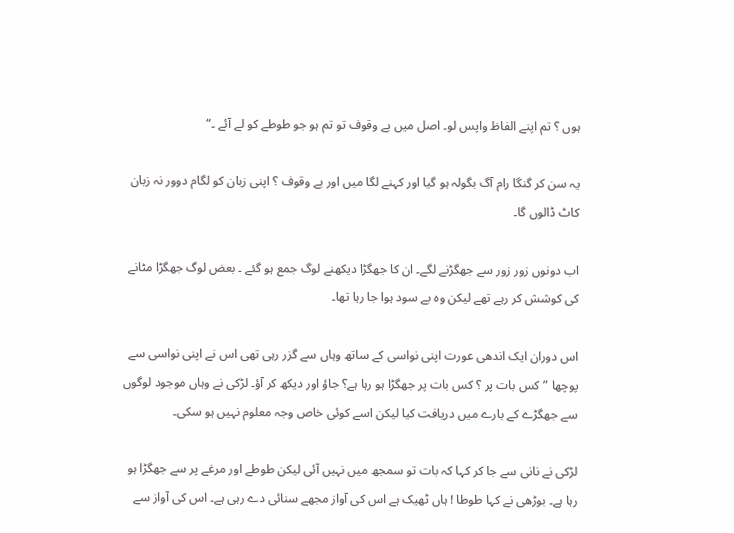ہوں ؟ تم اپنے الفاظ واپس لو۔ اصل میں بے وقوف تو تم ہو جو طوطے کو لے آئے ۔“

یہ سن کر گنگا رام آگ بگولہ ہو گیا اور کہنے لگا میں اور بے وقوف ؟ اپنی زبان کو لگام دوور نہ زبان کاٹ ڈالوں گا۔

اب دونوں زور زور سے جھگڑنے لگے۔ ان کا جھگڑا دیکھنے لوگ جمع ہو گئے ۔ بعض لوگ جھگڑا مٹانے کی کوشش کر رہے تھے لیکن وہ بے سود ہوا جا رہا تھا۔

اس دوران ایک اندھی عورت اپنی نواسی کے ساتھ وہاں سے گزر رہی تھی اس نے اپنی نواسی سے پوچھا ”کس بات پر ؟ کس بات پر جھگڑا ہو رہا ہے؟ جاؤ اور دیکھ کر آؤ۔ لڑکی نے وہاں موجود لوگوں سے جھگڑے کے بارے میں دریافت کیا لیکن اسے کوئی خاص وجہ معلوم نہیں ہو سکی۔

لڑکی نے نانی سے جا کر کہا کہ بات تو سمجھ میں نہیں آئی لیکن طوطے اور مرغے پر سے جھگڑا ہو رہا ہے۔ بوڑھی نے کہا طوطا ! ہاں ٹھیک ہے اس کی آواز مجھے سنائی دے رہی ہے۔ اس کی آواز سے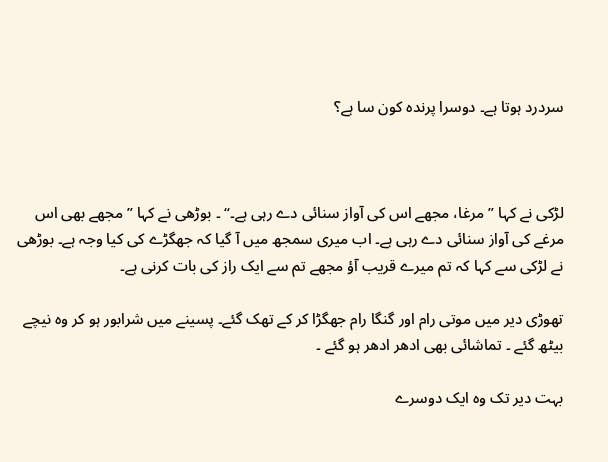سردرد ہوتا ہے۔ دوسرا پرندہ کون سا ہے؟



لڑکی نے کہا ” مرغا، مجھے اس کی آواز سنائی دے رہی ہے۔“ ۔ بوڑھی نے کہا ” مجھے بھی اس مرغے کی آواز سنائی دے رہی ہے۔ اب میری سمجھ میں آ گیا کہ جھگڑے کی کیا وجہ ہے۔ بوڑھی نے لڑکی سے کہا کہ تم میرے قریب آؤ مجھے تم سے ایک راز کی بات کرنی ہے۔

تھوڑی دیر میں موتی رام اور گنگا رام جھگڑا کر کے تھک گئے۔ پسینے میں شرابور ہو کر وہ نیچے بیٹھ گئے ۔ تماشائی بھی ادھر ادھر ہو گئے ۔

بہت دیر تک وہ ایک دوسرے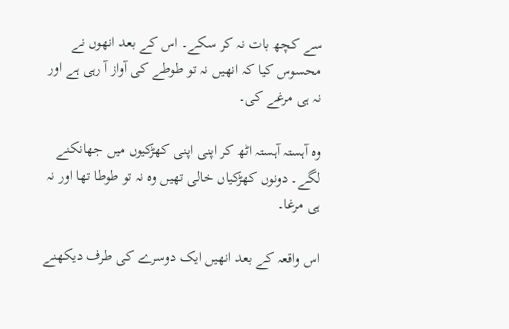سے کچھ بات نہ کر سکے۔ اس کے بعد انھوں نے محسوس کیا کہ انھیں نہ تو طوطے کی آواز آ رہی ہے اور نہ ہی مرغے کی۔

وہ آہستہ آہستہ اٹھ کر اپنی اپنی کھڑکیوں میں جھانکنے لگے۔ دونوں کھڑکیاں خالی تھیں وہ نہ تو طوطا تھا اور نہ ہی مرغا۔

اس واقعہ کے بعد انھیں ایک دوسرے کی طرف دیکھنے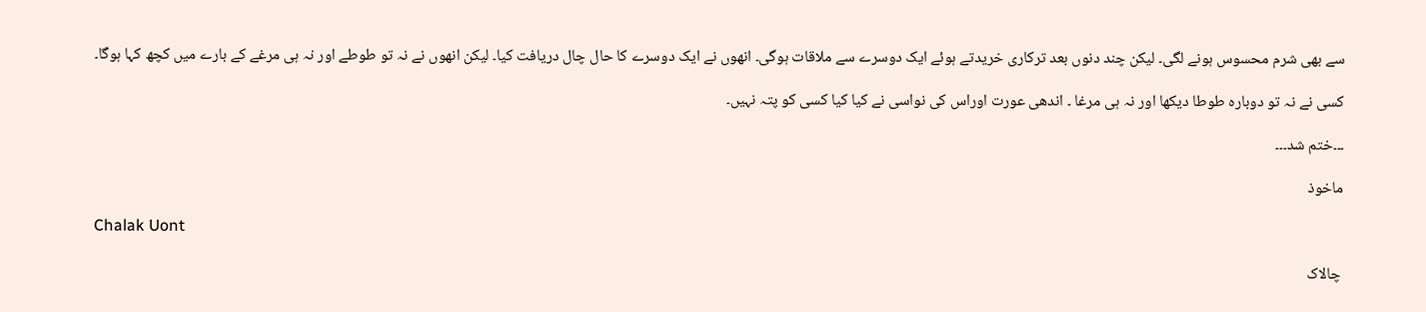سے بھی شرم محسوس ہونے لگی۔ لیکن چند دنوں بعد ترکاری خریدتے ہوئے ایک دوسرے سے ملاقات ہوگی۔ انھوں نے ایک دوسرے کا حال چال دریافت کیا۔ لیکن انھوں نے نہ تو طوطے اور نہ ہی مرغے کے بارے میں کچھ کہا ہوگا۔

کسی نے نہ تو دوبارہ طوطا دیکھا اور نہ ہی مرغا ۔ اندھی عورت اوراس کی نواسی نے کیا کیا کسی کو پتہ نہیں۔

۔۔۔ختم شد۔۔۔

ماخوذ

Chalak Uont

 چالاک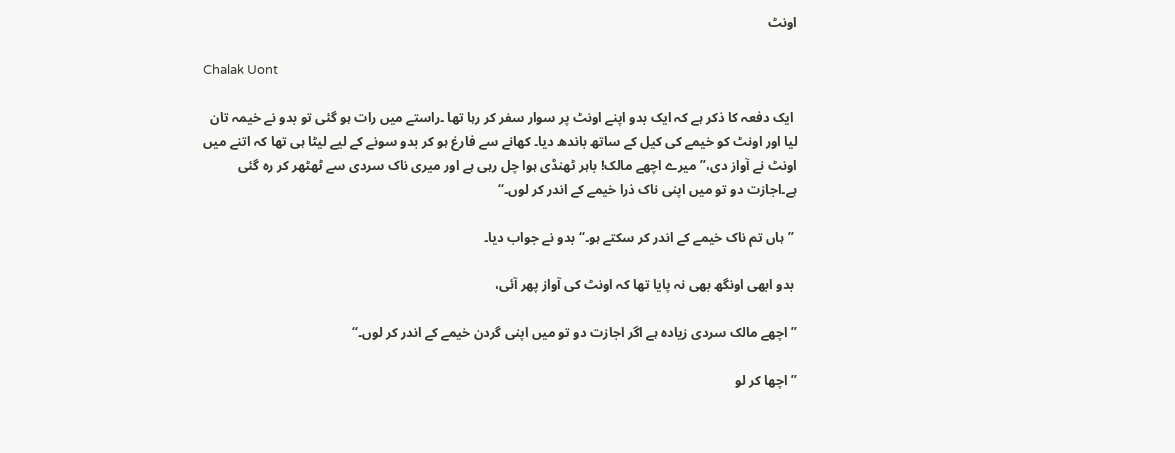اونٹ

Chalak Uont

 ایک دفعہ کا ذکر ہے کہ ایک بدو اپنے اونٹ پر سوار سفر کر رہا تھا ۔راستے میں رات ہو گئی تو بدو نے خیمہ تان لیا اور اونٹ کو خیمے کی کیل کے ساتھ باندھ دیا۔ کھانے سے فارغ ہو کر بدو سونے کے لیے لیٹا ہی تھا کہ اتنے میں اونٹ نے آواز دی،’’ میرے اچھے مالک! باہر ٹھنڈی ہوا چل رہی ہے اور میری ناک سردی سے ٹھٹھر کر رہ گئی ہے۔اجازت دو تو میں اپنی ناک ذرا خیمے کے اندر کر لوں۔‘‘

 ’’ہاں تم ناک خیمے کے اندر کر سکتے ہو۔‘‘ بدو نے جواب دیا۔

 بدو ابھی اونگھ بھی نہ پایا تھا کہ اونٹ کی آواز پھر آئی،

’’ اچھے مالک سردی زیادہ ہے اگر اجازت دو تو میں اپنی گردن خیمے کے اندر کر لوں۔‘‘

’’ اچھا کر لو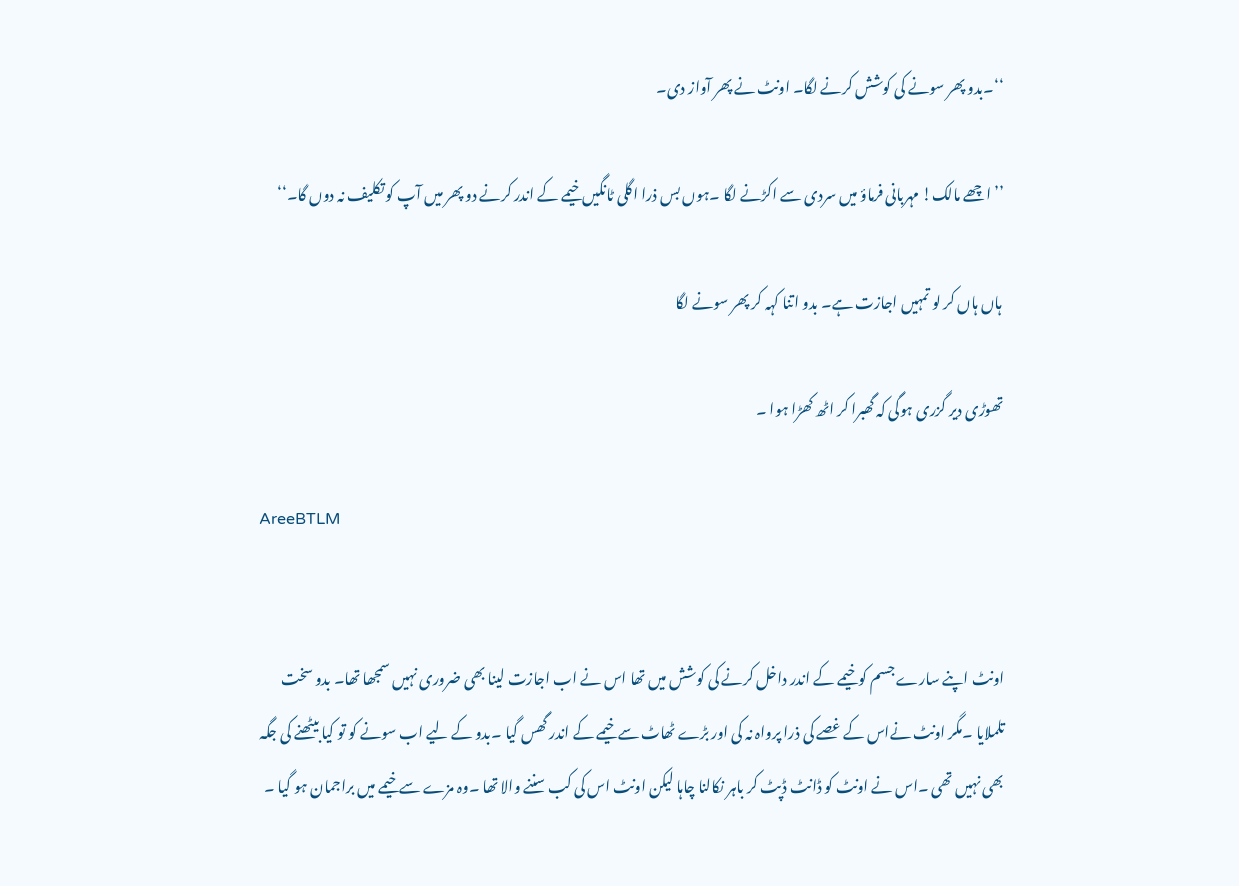‘‘۔بدو پھر سونے کی کوشش کرنے لگا۔ اونٹ نے پھر آواز دی۔

’’ اچھے مالک! مہربانی فرماؤ میں سردی سے اکڑنے لگا ۔ہوں بس ذرا اگلی ٹانگیں خیمے کے اندر کرنے دو پھر میں آپ کو تکلیف نہ دوں گا۔‘‘

 ہاں ہاں کر لو تمہیں اجازت ہے۔ بدو اتنا کہہ کر پھر سونے لگا

تھوڑی دیر گزری ہوگی کہ گھبرا کر اٹھ کھڑا ہوا ۔

AreeBTLM


اونٹ اپنے سارے جسم کو خیمے کے اندر داخل کرنے کی کوشش میں تھا اس نے اب اجازت لینا بھی ضروری نہیں سمجھا تھا۔ بدو سخت تلملایا ۔مگر اونٹ نےاس کے غصے کی ذرا پرواہ نہ کی اور بڑے ٹھاٹ سے خیمے کے اندر گھس گیا ۔بدو کے لیے اب سونے کو تو کیا بیٹھنے کی جگہ بھی نہیں تھی ۔اس نے اونٹ کو ڈانٹ ڈپٹ کر باہر نکالنا چاہا لیکن اونٹ اس کی کب سننے والا تھا ۔وہ مزے سے خیمے میں براجمان ہو گیا ۔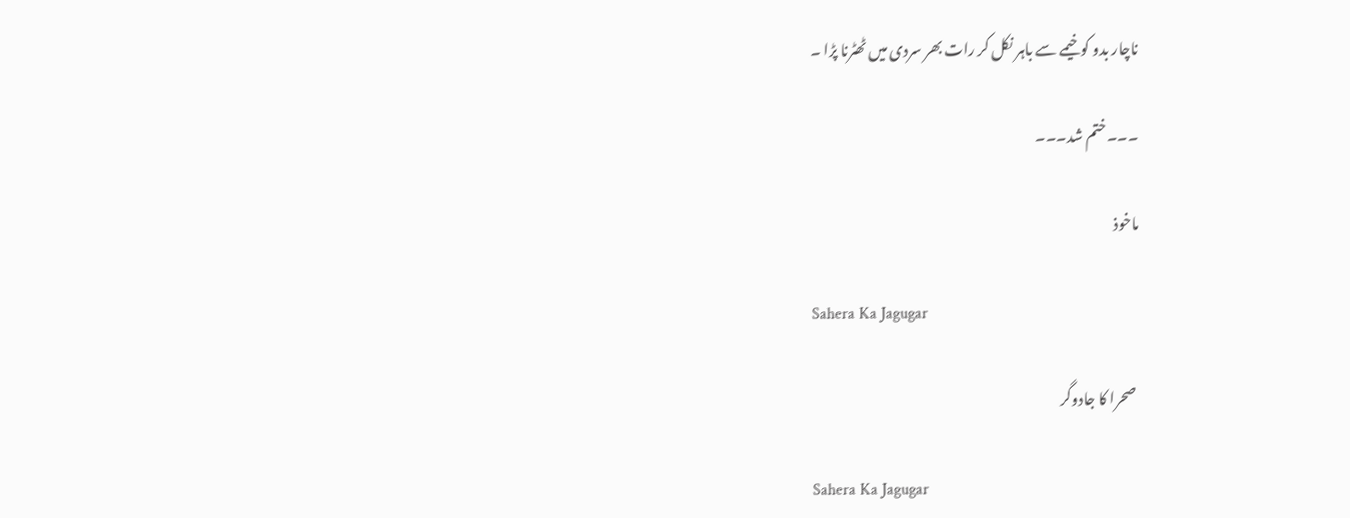ناچار بدو کو خیمے سے باہر نکل کر رات بھر سردی میں ٹھٹرنا پڑا ۔

۔۔۔ختم شد۔۔۔

ماخوذ

Sahera Ka Jagugar

 صحرا کا جادوگر

Sahera Ka Jagugar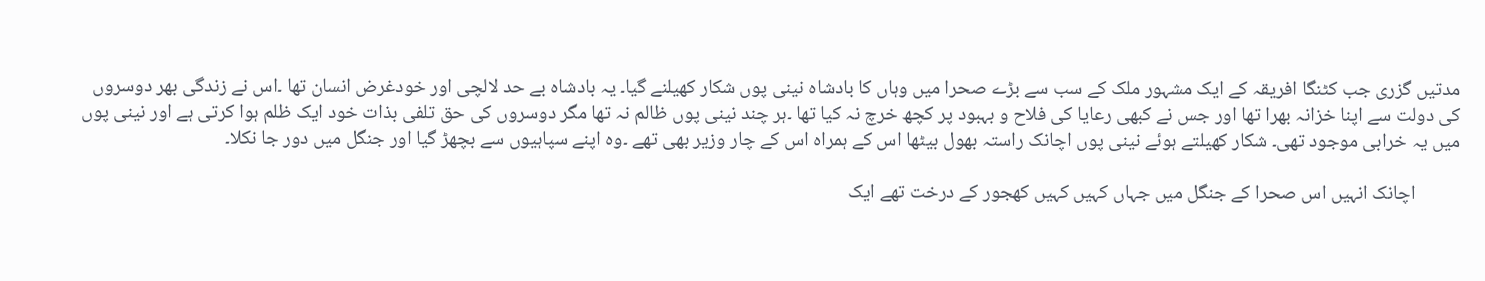مدتیں گزری جب کٹنگا افریقہ کے ایک مشہور ملک کے سب سے بڑے صحرا میں وہاں کا بادشاہ نینی پوں شکار کھیلنے گیا۔ یہ بادشاہ بے حد لالچی اور خودغرض انسان تھا ۔اس نے زندگی بھر دوسروں کی دولت سے اپنا خزانہ بھرا تھا اور جس نے کبھی رعایا کی فلاح و بہبود پر کچھ خرچ نہ کیا تھا ۔ہر چند نینی پوں ظالم نہ تھا مگر دوسروں کی حق تلفی بذات خود ایک ظلم ہوا کرتی ہے اور نینی پوں میں یہ خرابی موجود تھی۔ شکار کھیلتے ہوئے نینی پوں اچانک راستہ بھول بیٹھا اس کے ہمراہ اس کے چار وزیر بھی تھے ۔وہ اپنے سپاہیوں سے بچھڑ گیا اور جنگل میں دور جا نکلا۔

          اچانک انہیں اس صحرا کے جنگل میں جہاں کہیں کہیں کھجور کے درخت تھے ایک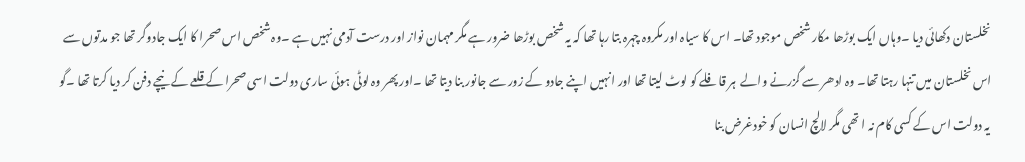نخلستان دکھائی دیا ۔وہاں ایک بوڑھا مکار شخص موجود تھا۔ اس کا سیاہ اور مکروہ چہرہ بتا رہا تھا کہ یہ شخص بوڑھا ضرور ہے مگر مہمان نواز اور درست آدمی نہیں ہے ۔وہ شخص اس صحرا کا ایک جادوگر تھا جو مدتوں سے اس نخلستان میں تنہا رہتا تھا۔ وہ ادھر سے گزرنے والے  ہر قافلے کو لوٹ لیتا تھا اور انہیں اپنے جادو کے زور سے جانور بنا دیتا تھا ۔اور پھر وہ لوٹی ہوئی ساری دولت اسی صحرا کے قلعے کے نیچے دفن کر دیا کرتا تھا ۔گو یہ دولت اس کے کسی کام نہ ا تھی مگر لالچ انسان کو خودغرض بنا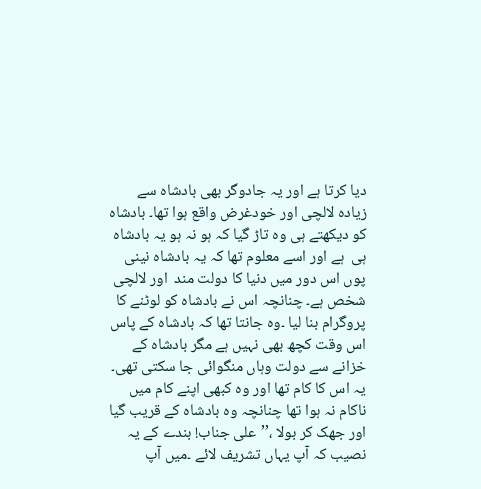دیا کرتا ہے اور یہ جادوگر بھی بادشاہ سے زیادہ لالچی اور خودغرض واقع ہوا تھا۔ بادشاہ کو دیکھتے ہی وہ تاڑ گیا کہ ہو نہ ہو یہ بادشاہ ہی  ہے اور اسے معلوم تھا کہ یہ بادشاہ نینی پوں اس دور میں دنیا کا دولت مند  اور لالچی شخص ہے۔ چنانچہ اس نے بادشاہ کو لوٹنے کا پروگرام بنا لیا ۔وہ جانتا تھا کہ بادشاہ کے پاس اس وقت کچھ بھی نہیں ہے مگر بادشاہ کے خزانے سے دولت وہاں منگوائی جا سکتی تھی۔ یہ اس کا کام تھا اور وہ کبھی اپنے کام میں ناکام نہ ہوا تھا چنانچہ وہ بادشاہ کے قریب گیا اور جھک کر بولا ،’’علی جناب! بندے کے یہ نصیب کہ آپ یہاں تشریف لائے ۔میں آپ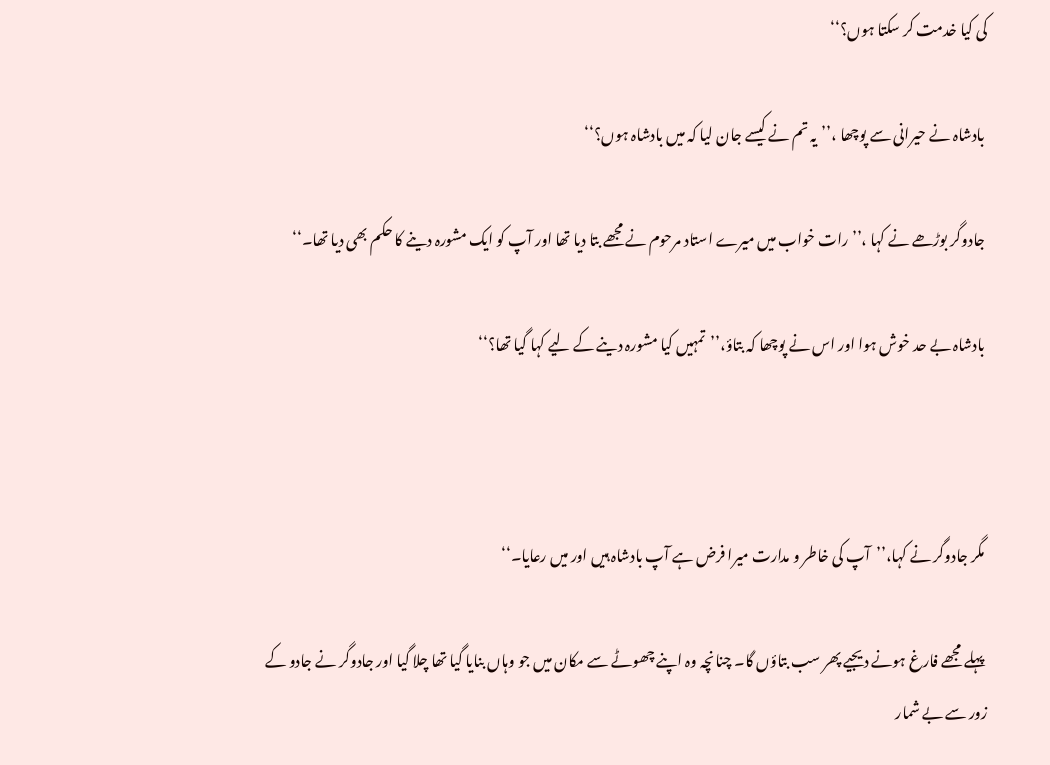کی کیا خدمت کر سکتا ہوں؟‘‘

 بادشاہ نے حیرانی سے پوچھا ،’’یہ تم نے کیسے جان لیا کہ میں بادشاہ ہوں؟‘‘

 جادوگر بوڑھے نے کہا ،’’رات خواب میں میرے استاد مرحوم نے مجھے بتا دیا تھا اور آپ کو ایک مشورہ دینے کا حکم بھی دیا تھا۔‘‘

 بادشاہ بے حد خوش ہوا اور اس نے پوچھا کہ بتاؤ،’’تمہیں کیا مشورہ دینے کے لیے کہا گیا تھا؟‘‘



 مگر جادوگر نے کہا،’’آپ کی خاطر و مدارت میرا فرض ہے آپ بادشاہ ہیں اور میں رعایا۔‘‘

 پہلے مجھے فارغ ہونے دیجیے پھر سب بتاؤں گا۔ چنانچہ وہ اپنے چھوٹے سے مکان میں جو وہاں بنایا گیا تھا چلا گیا اور جادوگر نے جادو کے زور سے بے شمار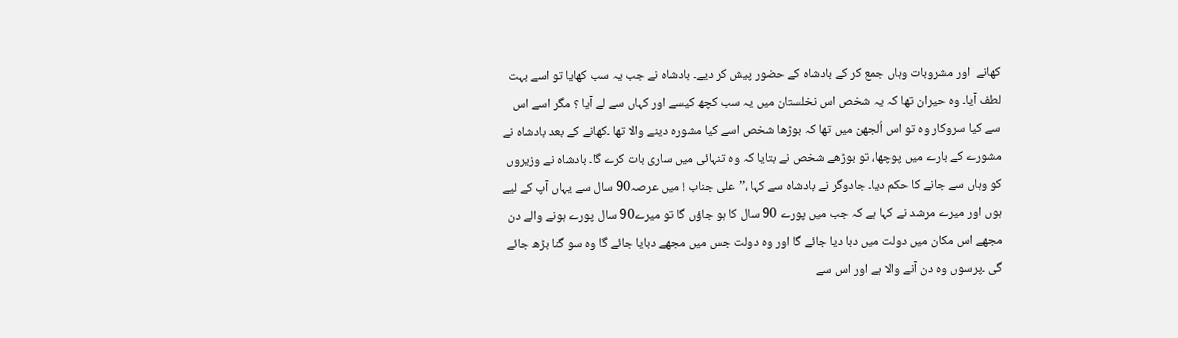کھانے  اور مشروبات وہاں جمع کر کے بادشاہ کے حضور پیش کر دیے۔ بادشاہ نے جب یہ سب کھایا تو اسے بہت لطف آیا۔ وہ حیران تھا کہ یہ شخص اس نخلستان میں یہ سب کچھ کیسے اور کہاں سے لے آیا ؟ مگر اسے اس سے کیا سروکار وہ تو اس اُلجھن میں تھا کہ بوڑھا شخص اسے کیا مشورہ دینے والا تھا ۔کھانے کے بعد بادشاہ نے مشورے کے بارے میں پوچھا، تو بوڑھے شخص نے بتایا کہ وہ تنہائی میں ساری بات کرے گا۔ بادشاہ نے وزیروں کو وہاں سے جانے کا حکم دیا۔ جادوگر نے بادشاہ سے کہا ،’’علی جناب ! میں عرصہ90 سال سے یہاں آپ کے لیے ہوں اور میرے مرشد نے کہا ہے کہ جب میں پورے 90 سال کا ہو جاؤں گا تو میرے90 سال پورے ہونے والے دن مجھے اس مکان میں دولت میں دبا دیا جائے گا اور وہ دولت جس میں مجھے دبایا جائے گا وہ سو گنا بڑھ جائے گی ۔پرسوں وہ دن آنے والا ہے اور اس سے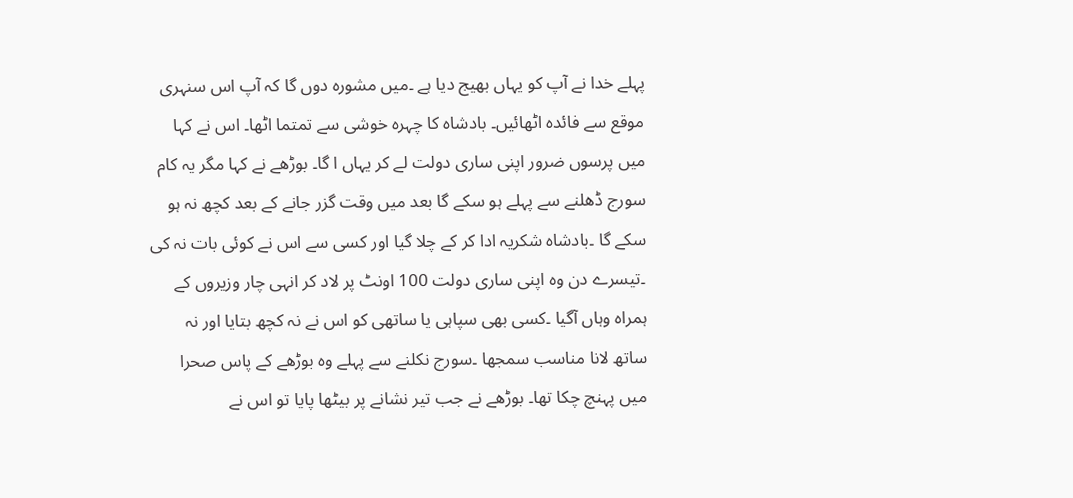پہلے خدا نے آپ کو یہاں بھیج دیا ہے ۔میں مشورہ دوں گا کہ آپ اس سنہری موقع سے فائدہ اٹھائیں۔ بادشاہ کا چہرہ خوشی سے تمتما اٹھا۔ اس نے کہا میں پرسوں ضرور اپنی ساری دولت لے کر یہاں ا گا۔ بوڑھے نے کہا مگر یہ کام سورج ڈھلنے سے پہلے ہو سکے گا بعد میں وقت گزر جانے کے بعد کچھ نہ ہو سکے گا ۔بادشاہ شکریہ ادا کر کے چلا گیا اور کسی سے اس نے کوئی بات نہ کی ۔تیسرے دن وہ اپنی ساری دولت 100 اونٹ پر لاد کر انہی چار وزیروں کے ہمراہ وہاں آگیا ۔کسی بھی سپاہی یا ساتھی کو اس نے نہ کچھ بتایا اور نہ ساتھ لانا مناسب سمجھا ۔سورج نکلنے سے پہلے وہ بوڑھے کے پاس صحرا میں پہنچ چکا تھا۔ بوڑھے نے جب تیر نشانے پر بیٹھا پایا تو اس نے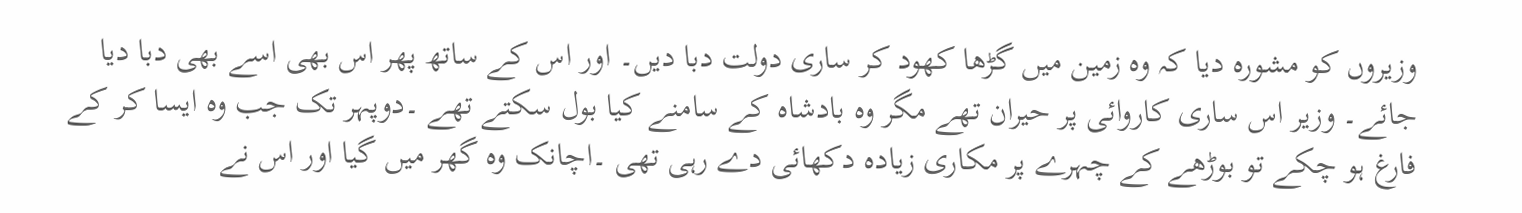وزیروں کو مشورہ دیا کہ وہ زمین میں گڑھا کھود کر ساری دولت دبا دیں۔ اور اس کے ساتھ پھر اس بھی اسے بھی دبا دیا جائے۔ وزیر اس ساری کاروائی پر حیران تھے مگر وہ بادشاہ کے سامنے کیا بول سکتے تھے ۔دوپہر تک جب وہ ایسا کر کے فارغ ہو چکے تو بوڑھے کے چہرے پر مکاری زیادہ دکھائی دے رہی تھی ۔اچانک وہ گھر میں گیا اور اس نے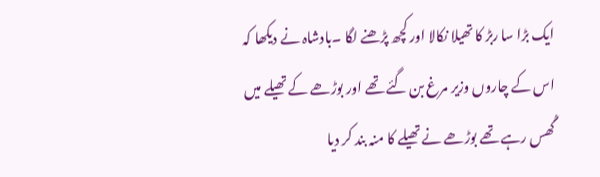ایک بڑا سا ربڑ کا تھیلا نکالا اور کچھ پڑھنے لگا ۔بادشاہ نے دیکھا کہ اس کے چاروں وزیر مرغ بن گئے تھے اور بوڑھے کے تھیلے میں گُھس رہے تھے بوڑھے نے تھیلے کا منہ بند کر دیا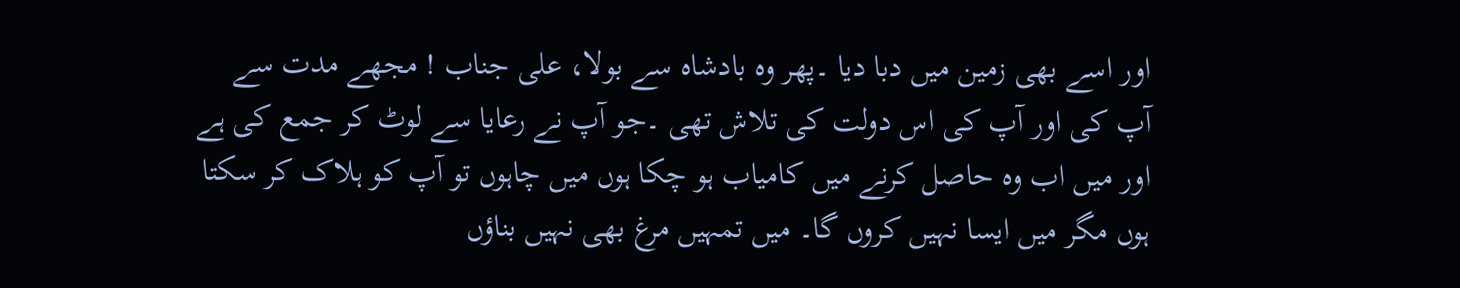اور اسے بھی زمین میں دبا دیا ۔پھر وہ بادشاہ سے بولا، علی جناب ! مجھے مدت سے آپ کی اور آپ کی اس دولت کی تلاش تھی ۔جو آپ نے رعایا سے لوٹ کر جمع کی ہے اور میں اب وہ حاصل کرنے میں کامیاب ہو چکا ہوں میں چاہوں تو آپ کو ہلاک کر سکتا ہوں مگر میں ایسا نہیں کروں گا۔ میں تمہیں مرغ بھی نہیں بناؤں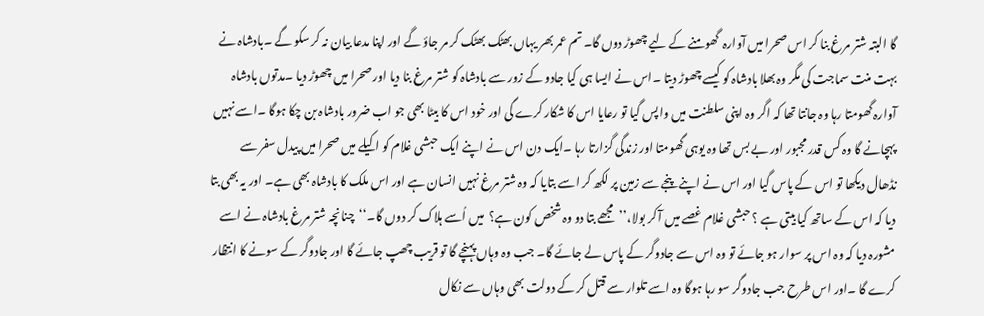گا البتہ شتر مرغ بنا کر اس صحرا میں آوارہ  گھومنے کے لیے چھوڑ دوں گا۔ تم عمر بھر یہاں بھٹک بھٹک کر مر جاؤ گے اور اپنا مدعا بیان نہ کر سکو گے ۔بادشاہ نے بہت منت سماجت کی مگر وہ بھلا بادشاہ کو کیسے چھوڑ دیتا ۔اس نے ایسا ہی کیا جادو کے زور سے بادشاہ کو شتر مرغ بنا دیا اور صحرا میں چھوڑ دیا ۔مدتوں بادشاہ آوارہ گھومتا رہا وہ جانتا تھا کہ اگر وہ اپنی سلطنت میں واپس گیا تو رعایا اس کا شکار کرے گی اور خود اس کا بیٹا بھی جو اب ضرور بادشاہ بن چکا ہوگا ۔اسے نہیں پہچانے گا وہ کس قدر مجبور اور بے بس تھا وہ یوہی گھومتا اور زندگی گزارتا رہا ۔ایک دن اس نے اپنے ایک حبشی غلام کو اکیلے میں صحرا میں پیدل سفر سے نڈھال دیکھا تو اس کے پاس گیا اور اس نے اپنے پنجے سے زمین پر لکھ کر اسے بتایا کہ وہ شتر مرغ نہیں انسان ہے اور اس ملک کا بادشاہ بھی ہے۔ اور یہ بھی بتا دیا کہ اس کے ساتھ کیا بیتی ہے ؟ حبشی غلام غصے میں آ کر بولا،’’  مجھے بتا دو وہ شخص کون ہے؟  میں اُسے ہلاک کر دوں گا۔‘‘  چنانچہ شتر مرغ بادشاہ نے اسے مشورہ دیا کہ وہ اس پر سوار ہو جائے تو وہ اس سے جادوگر کے پاس لے جائے گا۔ جب وہ وہاں پہنچے گا تو قریب چھپ جائے گا اور جادوگر کے سونے کا انتظار کرے گا ۔اور اس طرح جب جادوگر سو رہا ہوگا وہ اسے تلوار سے قتل کر کے دولت بھی وہاں سے نکال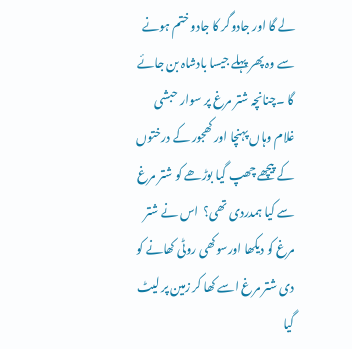لے گا اور جادوگر کا جادو ختم ہونے سے وہ پھر پہلے جیسا بادشاہ بن جائے گا ۔چنانچہ شتر مرغ پر سوار حبشی غلام وہاں پہنچا اور کھجور کے درختوں کے پیچھے چھپ گیا بوڑھے کو شتر مرغ سے کیا ہمدردی تھی؟  اس نے شتر مرغ کو دیکھا اورسوکھی روٹی کھانے کو دی شتر مرغ اسے کھا کر زمین پر لیٹ گیا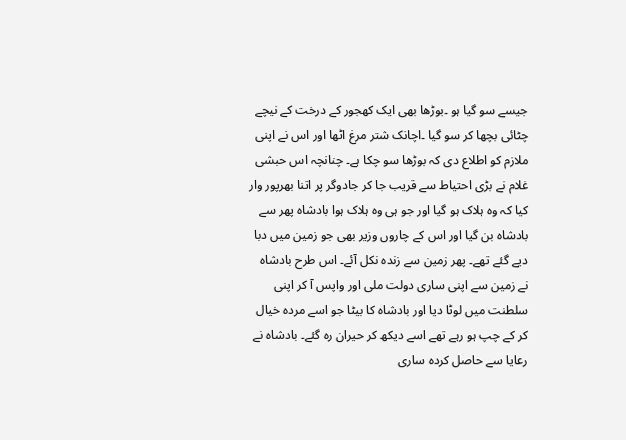جیسے سو گیا ہو ۔بوڑھا بھی ایک کھجور کے درخت کے نیچے چٹائی بچھا کر سو گیا ۔اچانک شتر مرغ اٹھا اور اس نے اپنی ملازم کو اطلاع دی کہ بوڑھا سو چکا ہے۔ چنانچہ اس حبشی غلام نے بڑی احتیاط سے قریب جا کر جادوگر پر اتنا بھرپور وار کیا کہ وہ ہلاک ہو گیا اور جو ہی وہ ہلاک ہوا بادشاہ پھر سے بادشاہ بن گیا اور اس کے چاروں وزیر بھی جو زمین میں دبا دیے گئے تھے۔ پھر زمین سے زندہ نکل آئے۔ اس طرح بادشاہ نے زمین سے اپنی ساری دولت ملی اور واپس آ کر اپنی سلطنت میں لوٹا دیا اور بادشاہ کا بیٹا جو اسے مردہ خیال کر کے چپ ہو رہے تھے اسے دیکھ کر حیران رہ گئے۔ بادشاہ نے رعایا سے حاصل کردہ ساری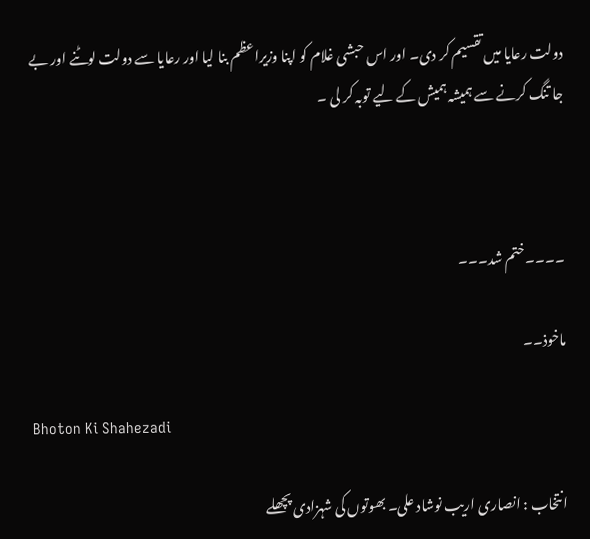دولت رعایا میں تقسیم کر دی۔ اور اس حبشی غلام کو اپنا وزیراعظم بنا لیا اور رعایا سے دولت لوٹنے اور بے جا تنگ کرنے سے ہمیشہ ہمیش کے لیے توبہ کر لی ۔



۔۔۔۔ختم شد۔۔۔

ماخوذ۔۔

Bhoton Ki Shahezadi

انتخاب : انصاری اریب نوشاد علی۔ بھوتوں کی شہزادی پچھلے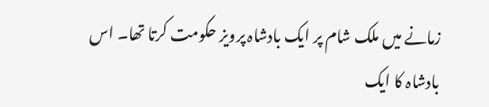زمانے میں ملک شام پر ایک بادشاہ پرویز حکومت کرتا تھا۔ اس بادشاہ کا ایک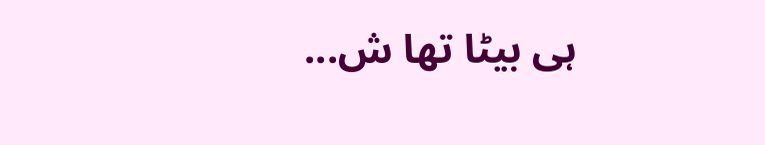ہی بیٹا تھا ش...